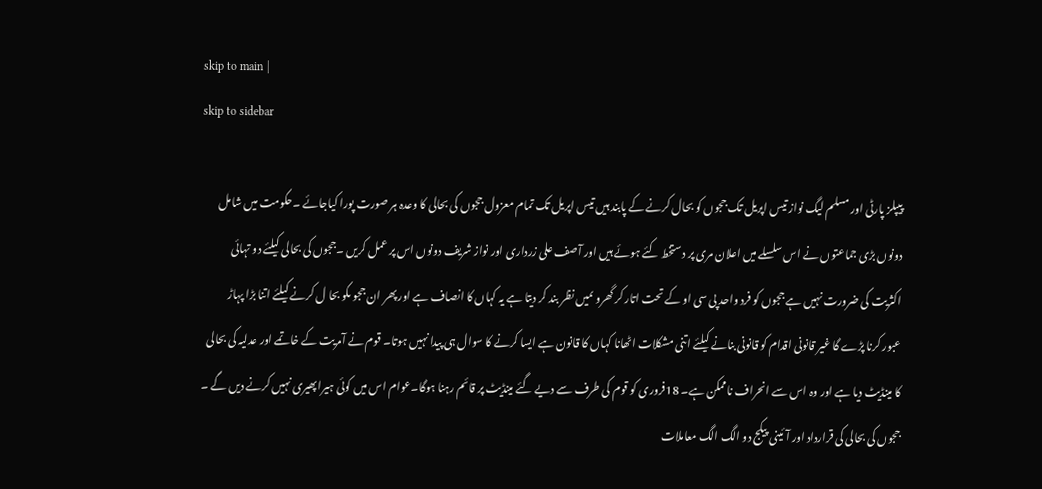skip to main |
skip to sidebar

پیپلز پارٹی اور مسلم لیگ نواز تیس اپریل تک ججوں کو بحال کرنے کے پابند ہیں تیس اپریل تک تمام معزول ججوں کی بحالی کا وعدہ ہر صورت پورا کیاجائے ۔حکومت میں شامل دونوں بڑی جماعتوں نے اس سلسلے میں اعلان مری پر دستخط کئے ہوئے ہیں اور آصف علی زرداری اور نواز شریف دونوں اس پر عمل کریں ۔ججوں کی بحالی کیلئے دو تہائی اکثریت کی ضرورت نہیں ہے ججوں کو فرد واحد پی سی او کے تحت اتار کر گھرو ںمیں نظر بند کر دیتا ہے یہ کہاں کا انصاف ہے اور پھر ان ججو ںکو بحا ل کرنے کیلئے اتنا بڑا پہاڑ عبور کرنا پڑے گا غیر قانونی اقدام کو قانونی بنانے کیلئے اتنی مشکلات اٹھانا کہاں کا قانون ہے ایسا کرنے کا سوال ہی پیدا نہیں ہوتا۔ قوم نے آمریت کے خاتمے اور عدلیہ کی بحالی کا مینڈیٹ دیا ہے اور وہ اس سے انحراف ناممکن ہے۔ 18فروری کو قوم کی طرف سے دیے گئے مینڈیٹ پر قائم رہنا ہوگا۔عوام اس میں کوئی ہیرا پھیری نہیں کرنے دیں گے ۔ ججوں کی بحالی کی قرارداد اور آئینی پیکج دو الگ الگ معاملات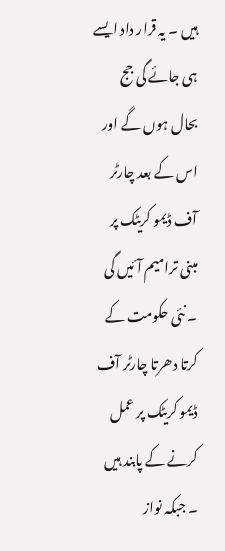ہیں ۔ یہ قرار داد ایسے ہی جائے گی جج بحال ہوں گے اور اس کے بعد چارٹر آف ڈیمو کریٹک پر مبنی ترامیم آئیں گی ۔ نئی حکومت کے کرتا دھرتا چارٹر آف ڈیمو کریٹک پر عمل کرنے کے پابند ہیں ۔ جبکہ نواز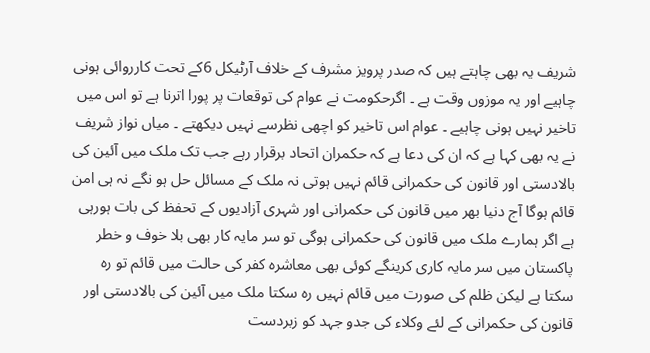شریف یہ بھی چاہتے ہیں کہ صدر پرویز مشرف کے خلاف آرٹیکل 6کے تحت کارروائی ہونی چاہیے اور یہ موزوں وقت ہے ۔ اگرحکومت نے عوام کی توقعات پر پورا اترنا ہے تو اس میں تاخیر نہیں ہونی چاہیے ۔ عوام اس تاخیر کو اچھی نظرسے نہیں دیکھتے ۔ میاں نواز شریف نے یہ بھی کہا ہے کہ ان کی دعا ہے کہ حکمران اتحاد برقرار رہے جب تک ملک میں آئین کی بالادستی اور قانون کی حکمرانی قائم نہیں ہوتی نہ ملک کے مسائل حل ہو نگے نہ ہی امن قائم ہوگا آج دنیا بھر میں قانون کی حکمرانی اور شہری آزادیوں کے تحفظ کی بات ہورہی ہے اگر ہمارے ملک میں قانون کی حکمرانی ہوگی تو سر مایہ کار بھی بلا خوف و خطر پاکستان میں سر مایہ کاری کرینگے کوئی بھی معاشرہ کفر کی حالت میں قائم تو رہ سکتا ہے لیکن ظلم کی صورت میں قائم نہیں رہ سکتا ملک میں آئین کی بالادستی اور قانون کی حکمرانی کے لئے وکلاء کی جدو جہد کو زبردست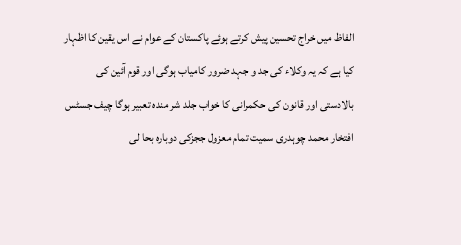الفاظ میں خراج تحسین پیش کرتے ہوئے پاکستان کے عوام نے اس یقین کا اظہار کیا ہے کہ یہ وکلاء کی جد و جہد ضرور کامیاب ہوگی اور قوم آئین کی بالادستی اور قانون کی حکمرانی کا خواب جلد شر مندہ تعبیر ہوگا چیف جسٹس افتخار محمد چوہدری سمیت تمام معزول ججزکی دوبارہ بحا لی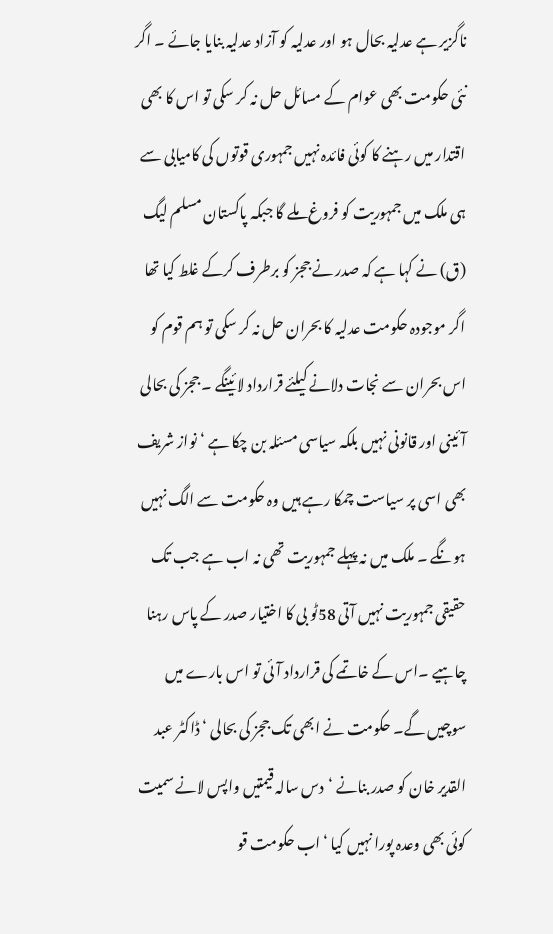ناگزیر ہے عدلیہ بحال ہو اور عدلیہ کو آزاد عدلیہ بنایا جائے ۔ اگر نئی حکومت بھی عوام کے مسائل حل نہ کر سکی تو اس کا بھی اقتدار میں رہنے کا کوئی فائدہ نہیں جمہوری قوتوں کی کامیابی سے ہی ملک میں جمہوریت کو فروغ ملے گا جبکہ پاکستان مسلم لیگ (ق) نے کہا ہے کہ صدر نے ججز کو برطرف کرکے غلط کیا تھا اگر موجودہ حکومت عدلیہ کا بحران حل نہ کر سکی تو ہم قوم کو اس بحران سے نجات دلانے کیلئے قرارداد لائینگے ۔ ججز کی بحالی آئینی اور قانونی نہیں بلکہ سیاسی مسئلہ بن چکا ہے ‘ نواز شریف بھی اسی پر سیاست چمکا رہے ہیں وہ حکومت سے الگ نہیں ہونگے ۔ ملک میں نہ پہلے جمہوریت تھی نہ اب ہے جب تک حقیقی جمہوریت نہیں آتی 58ٹو بی کا اختیار صدر کے پاس رہنا چاہیے ۔اس کے خاتمے کی قرارداد آئی تو اس بارے میں سوچیں گے۔ حکومت نے ابھی تک ججز کی بحالی ‘ ڈاکٹر عبد القدیر خان کو صدر بنانے ‘دس سالہ قیمتیں واپس لانے سمیت کوئی بھی وعدہ پورا نہیں کیا ‘اب حکومت قو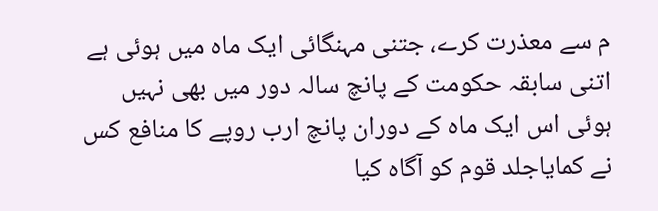م سے معذرت کرے، جتنی مہنگائی ایک ماہ میں ہوئی ہے اتنی سابقہ حکومت کے پانچ سالہ دور میں بھی نہیں ہوئی اس ایک ماہ کے دوران پانچ ارب روپے کا منافع کس نے کمایاجلد قوم کو آگاہ کیا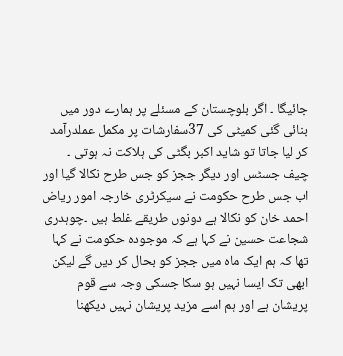جائیگا ۔ اگر بلوچستان کے مسئلے پر ہمارے دور میں بنائی گئی کمیٹی کی 37سفارشات پر مکمل عملدرآمد کر لیا جاتا تو شاید اکبر بگٹی کی ہلاکت نہ ہوتی ۔ چیف جسٹس اور دیگر ججز کو جس طرح نکالا گیا اور اب جس طرح حکومت نے سیکرٹری خارجہ امور ریاض احمد خان کو نکالا ہے دونوں طریقے غلط ہیں ۔چوہدری شجاعت حسین نے کہا ہے کہ موجودہ حکومت نے کہا تھا کہ ہم ایک ماہ میں ججز کو بحال کر دیں گے لیکن ابھی تک ایسا نہیں ہو سکا جسکی وجہ سے قوم پریشان ہے اور ہم اسے مزید پریشان نہیں دیکھنا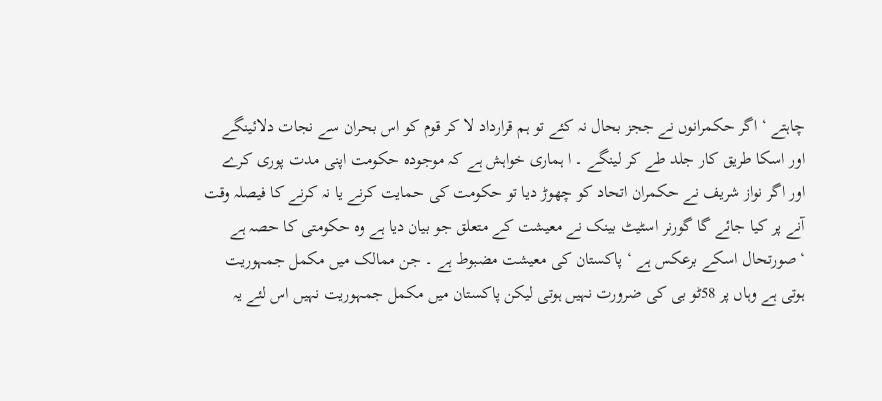چاہتے ‘ اگر حکمرانوں نے ججز بحال نہ کئے تو ہم قرارداد لا کر قوم کو اس بحران سے نجات دلائینگے اور اسکا طریق کار جلد طے کر لینگے ۔ ا ہماری خواہش ہے کہ موجودہ حکومت اپنی مدت پوری کرے اور اگر نواز شریف نے حکمران اتحاد کو چھوڑ دیا تو حکومت کی حمایت کرنے یا نہ کرنے کا فیصلہ وقت آنے پر کیا جائے گا گورنر اسٹیٹ بینک نے معیشت کے متعلق جو بیان دیا ہے وہ حکومتی کا حصہ ہے ‘صورتحال اسکے برعکس ہے ‘ پاکستان کی معیشت مضبوط ہے ۔ جن ممالک میں مکمل جمہوریت ہوتی ہے وہاں پر 58ٹو بی کی ضرورت نہیں ہوتی لیکن پاکستان میں مکمل جمہوریت نہیں اس لئے یہ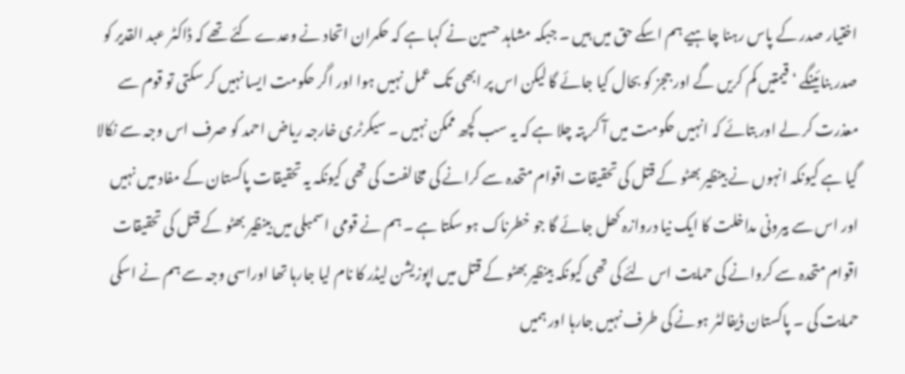اختیار صدر کے پاس رہنا چاہیے ہم اسکے حق میں ہیں ۔ جبکہ مشاہد حسین نے کہا ہے کہ حکمران اتحاد نے وعدے کئے تھے کہ ڈاکٹر عبد القدیر کو صدر بنائینگے ‘ قیمتیں کم کریں گے اور ججز کو بحال کیا جائے گا لیکن اس پر ابھی تک عمل نہیں ہوا اور اگر حکومت ایسا نہیں کر سکتی تو قوم سے معذرت کر لے اور بتائے کہ انہیں حکومت میں آ کر پتہ چلا ہے کہ یہ سب کچھ ممکن نہیں ۔ سیکرٹری خارجہ ریاض احمد کو صرف اس وجہ سے نکالا گیا ہے کیونکہ انہوں نے بینظیر بھٹو کے قتل کی تحقیقات اقوام متحدہ سے کرانے کی مخالفت کی تھی کیونکہ یہ تحقیقات پاکستان کے مفاد میں نہیں اور اس سے بیرونی مداخلت کا ایک نیا دروازہ کھل جائے گا جو خطرناک ہو سکتا ہے ۔ ہم نے قومی اسمبلی میں بینظیر بھٹو کے قتل کی تحقیقات اقوام متحدہ سے کروانے کی حمایت اس لئے کی تھی کیونکہ بینظیر بھٹو کے قتل میں اپوزیشن لیڈر کا نام لیا جارہا تھا اوراسی وجہ سے ہم نے اسکی حمایت کی ۔ پاکستان ڈیفالٹر ہونے کی طرف نہیں جارہا اور ہمیں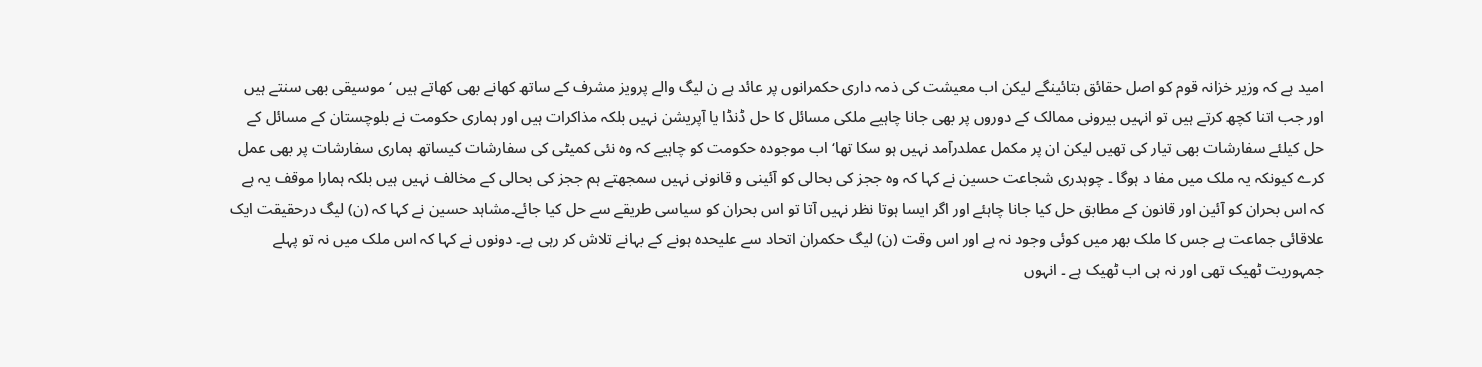امید ہے کہ وزیر خزانہ قوم کو اصل حقائق بتائینگے لیکن اب معیشت کی ذمہ داری حکمرانوں پر عائد ہے ن لیگ والے پرویز مشرف کے ساتھ کھانے بھی کھاتے ہیں ‘ موسیقی بھی سنتے ہیں اور جب اتنا کچھ کرتے ہیں تو انہیں بیرونی ممالک کے دوروں پر بھی جانا چاہیے ملکی مسائل کا حل ڈنڈا یا آپریشن نہیں بلکہ مذاکرات ہیں اور ہماری حکومت نے بلوچستان کے مسائل کے حل کیلئے سفارشات بھی تیار کی تھیں لیکن ان پر مکمل عملدرآمد نہیں ہو سکا تھا‘ اب موجودہ حکومت کو چاہیے کہ وہ نئی کمیٹی کی سفارشات کیساتھ ہماری سفارشات پر بھی عمل کرے کیونکہ یہ ملک میں مفا د ہوگا ۔ چوہدری شجاعت حسین نے کہا کہ وہ ججز کی بحالی کو آئینی و قانونی نہیں سمجھتے ہم ججز کی بحالی کے مخالف نہیں ہیں بلکہ ہمارا موقف یہ ہے کہ اس بحران کو آئین اور قانون کے مطابق حل کیا جانا چاہئے اور اگر ایسا ہوتا نظر نہیں آتا تو اس بحران کو سیاسی طریقے سے حل کیا جائے۔مشاہد حسین نے کہا کہ (ن) لیگ درحقیقت ایک علاقائی جماعت ہے جس کا ملک بھر میں کوئی وجود نہ ہے اور اس وقت (ن) لیگ حکمران اتحاد سے علیحدہ ہونے کے بہانے تلاش کر رہی ہے۔ دونوں نے کہا کہ اس ملک میں نہ تو پہلے جمہوریت ٹھیک تھی اور نہ ہی اب ٹھیک ہے ۔ انہوں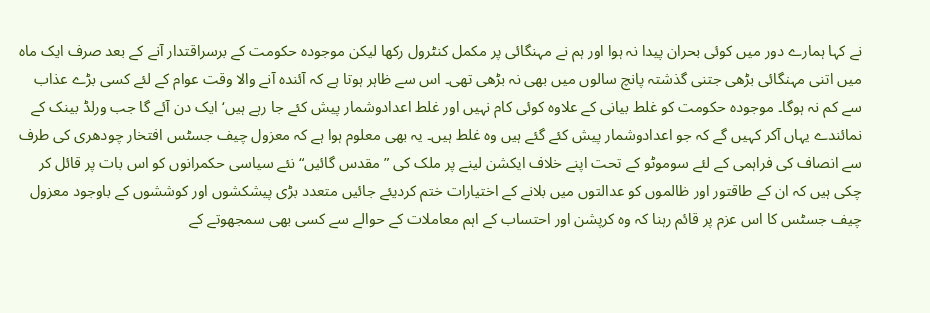نے کہا ہمارے دور میں کوئی بحران پیدا نہ ہوا اور ہم نے مہنگائی پر مکمل کنٹرول رکھا لیکن موجودہ حکومت کے برسراقتدار آنے کے بعد صرف ایک ماہ میں اتنی مہنگائی بڑھی جتنی گذشتہ پانچ سالوں میں بھی نہ بڑھی تھی۔ اس سے ظاہر ہوتا ہے کہ آئندہ آنے والا وقت عوام کے لئے کسی بڑے عذاب سے کم نہ ہوگا۔ موجودہ حکومت کو غلط بیانی کے علاوہ کوئی کام نہیں اور غلط اعدادوشمار پیش کئے جا رہے ہیں‘ایک دن آئے گا جب ورلڈ بینک کے نمائندے یہاں آکر کہیں گے کہ جو اعدادوشمار پیش کئے گئے ہیں وہ غلط ہیں۔ یہ بھی معلوم ہوا ہے کہ معزول چیف جسٹس افتخار چودھری کی طرف سے انصاف کی فراہمی کے لئے سوموٹو کے تحت اپنے خلاف ایکشن لینے پر ملک کی ”مقدس گائیں“ نئے سیاسی حکمرانوں کو اس بات پر قائل کر چکی ہیں کہ ان کے طاقتور اور ظالموں کو عدالتوں میں بلانے کے اختیارات ختم کردیئے جائیں متعدد بڑی پیشکشوں اور کوششوں کے باوجود معزول چیف جسٹس کا اس عزم پر قائم رہنا کہ وہ کرپشن اور احتساب کے اہم معاملات کے حوالے سے کسی بھی سمجھوتے کے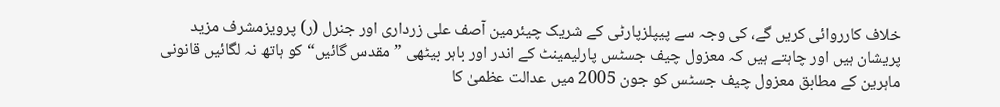خلاف کارروائی کریں گے، کی وجہ سے پیپلزپارٹی کے شریک چیئرمین آصف علی زرداری اور جنرل (ر) پرویزمشرف مزید پریشان ہیں اور چاہتے ہیں کہ معزول چیف جسٹس پارلیمینٹ کے اندر اور باہر بیٹھی ”مقدس گائیں“کو ہاتھ نہ لگائیں قانونی ماہرین کے مطابق معزول چیف جسٹس کو جون 2005 میں عدالت عظمیٰ کا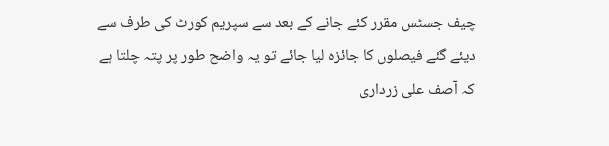چیف جسٹس مقرر کئے جانے کے بعد سے سپریم کورٹ کی طرف سے دیئے گئے فیصلوں کا جائزہ لیا جائے تو یہ واضح طور پر پتہ چلتا ہے کہ آصف علی زرداری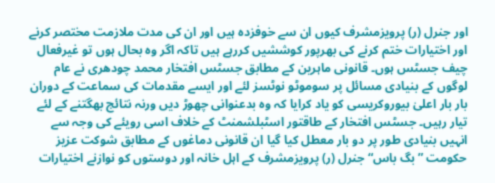اور جنرل (ر) پرویزمشرف کیوں ان سے خوفزدہ ہیں اور ان کی مدت ملازمت مختصر کرنے اور اختیارات ختم کرنے کی بھرپور کوششیں کررہے ہیں تاکہ اگر وہ بحال ہوں تو غیرفعال چیف جسٹس ہوں۔ قانونی ماہرین کے مطابق جسٹس افتخار محمد چودھری نے عام لوگوں کے بنیادی مسائل پر سوموٹو نوٹسز لئے اور ایسے مقدمات کی سماعت کے دوران بار بار اعلیٰ بیوروکریسی کو یاد کرایا کہ وہ بدعنوانی چھوڑ دیں ورنہ نتائج بھگتنے کے لئے تیار رہیں۔ جسٹس افتخار کے طاقتور اسٹبلشمنٹ کے خلاف اسی رویئے کی وجہ سے انہیں بنیادی طور پر دو بار معطل کیا گیا ان قانونی دماغوں کے مطابق شوکت عزیز حکومت ”بگ باس“ جنرل (ر) پرویزمشرف کے اہل خانہ اور دوستوں کو نوازنے اختیارات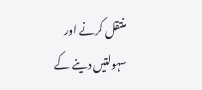منتقل کرنے اور سہولتیں دینے کے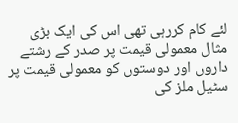لئے کام کررہی تھی اس کی ایک بڑی مثال معمولی قیمت پر صدر کے رشتے داروں اور دوستوں کو معمولی قیمت پر سٹیل ملز کی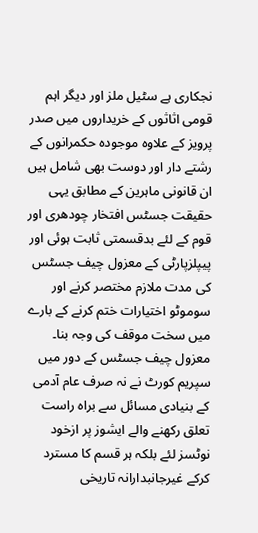نجکاری ہے سٹیل ملز اور دیگر اہم قومی اثاثوں کے خریداروں میں صدر پرویز کے علاوہ موجودہ حکمرانوں کے رشتے دار اور دوست بھی شامل ہیں ان قانونی ماہرین کے مطابق یہی حقیقت جسٹس افتخار چودھری اور قوم کے لئے بدقسمتی ثابت ہوئی اور پیپلزپارٹی کے معزول چیف جسٹس کی مدت ملازم مختصر کرنے اور سوموٹو اختیارات ختم کرنے کے بارے میں سخت موقف کی وجہ بنا۔ معزول چیف جسٹس کے دور میں سپریم کورٹ نے نہ صرف عام آدمی کے بنیادی مسائل سے براہ راست تعلق رکھنے والے ایشوز پر ازخود نوٹسز لئے بلکہ ہر قسم کا مسترد کرکے غیرجانبدارانہ تاریخی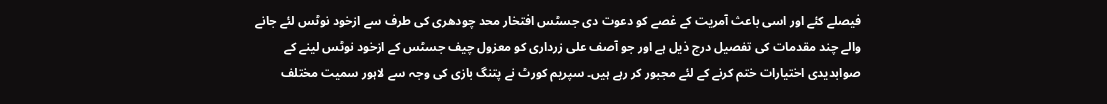فیصلے کئے اور اسی باعث آمریت کے غصے کو دعوت دی جسٹس افتخار محد چودھری کی طرف سے ازخود نوٹس لئے جانے والے چند مقدمات کی تفصیل درج ذیل ہے اور جو آصف علی زرداری کو معزول چیف جسٹس کے ازخود نوٹس لینے کے صوابدیدی اختیارات ختم کرنے کے لئے مجبور کر رہے ہیں۔ سپریم کورٹ نے پتنگ بازی کی وجہ سے لاہور سمیت مختلف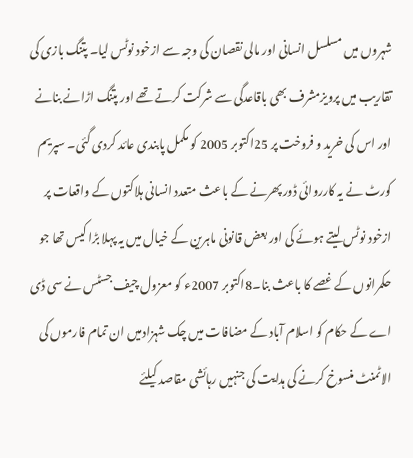شہروں میں مسلسل انسانی اور مالی نقصان کی وجہ سے ازخود نوٹس لیا۔ پتنگ بازی کی تقاریب میں پرویزمشرف بھی باقاعدگی سے شرکت کرتے تھے اور پتنگ اڑانے بنانے اور اس کی خرید و فروخت پر 25اکتوبر 2005 کو مکمل پابندی عائد کردی گئی۔ سپریم کورٹ نے یہ کارروائی ڈور پھرنے کے باعث متعدد انسانی ہلاکتوں کے واقعات پر ازخود نوٹس لیتے ہوئے کی اور بعض قانونی ماہرین کے خیال میں یہ پہلا بڑا کیس تھا جو حکمرانوں کے غصے کا باعث بنا۔8اکتوبر 2007ء کو معزول چیف جسٹس نے سی ڈی اے کے حکام کو اسلام آباد کے مضافات میں چک شہزادمیں ان تمام فارموں کی الاٹمنٹ منسوخ کرنے کی ہدایت کی جنہیں رہائشی مقاصد کیلئے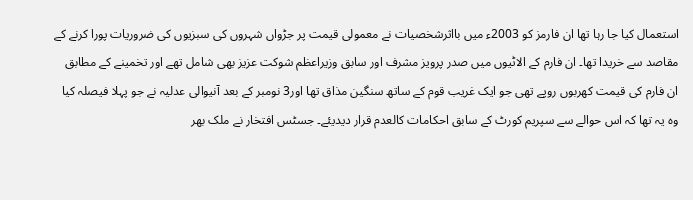استعمال کیا جا رہا تھا ان فارمز کو 2003ء میں بااثرشخصیات نے معمولی قیمت پر جڑواں شہروں کی سبزیوں کی ضروریات پورا کرنے کے مقاصد سے خریدا تھا۔ ان فارم کے الاٹیوں میں صدر پرویز مشرف اور سابق وزیراعظم شوکت عزیز بھی شامل تھے اور تخمینے کے مطابق ان فارم کی قیمت کھربوں روپے تھی جو ایک غریب قوم کے ساتھ سنگین مذاق تھا اور3 نومبر کے بعد آنیوالی عدلیہ نے جو پہلا فیصلہ کیا وہ یہ تھا کہ اس حوالے سے سپریم کورٹ کے سابق احکامات کالعدم قرار دیدیئے۔ جسٹس افتخار نے ملک بھر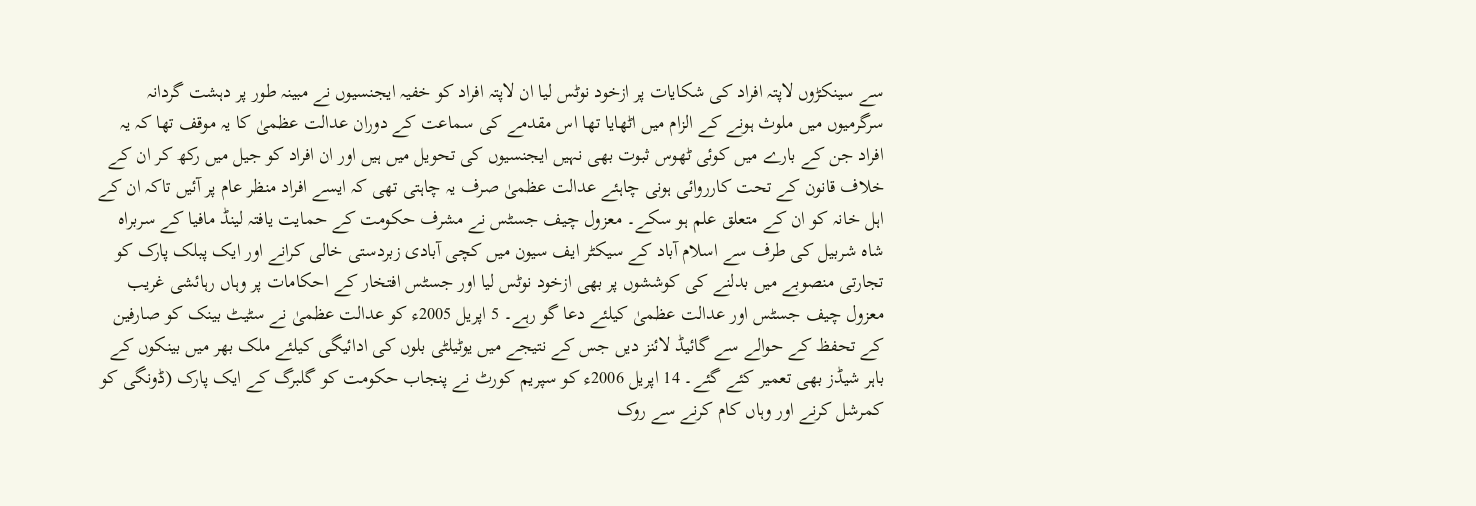سے سینکڑوں لاپتہ افراد کی شکایات پر ازخود نوٹس لیا ان لاپتہ افراد کو خفیہ ایجنسیوں نے مبینہ طور پر دہشت گردانہ سرگرمیوں میں ملوث ہونے کے الزام میں اٹھایا تھا اس مقدمے کی سماعت کے دوران عدالت عظمیٰ کا یہ موقف تھا کہ یہ افراد جن کے بارے میں کوئی ٹھوس ثبوت بھی نہیں ایجنسیوں کی تحویل میں ہیں اور ان افراد کو جیل میں رکھ کر ان کے خلاف قانون کے تحت کارروائی ہونی چاہئے عدالت عظمیٰ صرف یہ چاہتی تھی کہ ایسے افراد منظر عام پر آئیں تاکہ ان کے اہل خانہ کو ان کے متعلق علم ہو سکے۔ معزول چیف جسٹس نے مشرف حکومت کے حمایت یافتہ لینڈ مافیا کے سربراہ شاہ شربیل کی طرف سے اسلام آباد کے سیکٹر ایف سیون میں کچی آبادی زبردستی خالی کرانے اور ایک پبلک پارک کو تجارتی منصوبے میں بدلنے کی کوششوں پر بھی ازخود نوٹس لیا اور جسٹس افتخار کے احکامات پر وہاں رہائشی غریب معزول چیف جسٹس اور عدالت عظمیٰ کیلئے دعا گو رہے۔ 5 اپریل 2005ء کو عدالت عظمیٰ نے سٹیٹ بینک کو صارفین کے تحفظ کے حوالے سے گائیڈ لائنز دیں جس کے نتیجے میں یوٹیلٹی بلوں کی ادائیگی کیلئے ملک بھر میں بینکوں کے باہر شیڈز بھی تعمیر کئے گئے۔ 14 اپریل 2006ء کو سپریم کورٹ نے پنجاب حکومت کو گلبرگ کے ایک پارک (ڈونگی کو کمرشل کرنے اور وہاں کام کرنے سے روک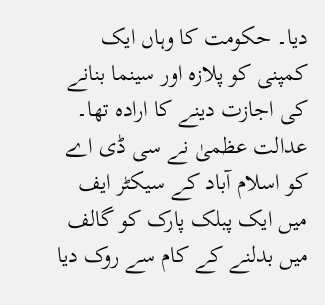دیا۔ حکومت کا وہاں ایک کمپنی کو پلازہ اور سینما بنانے کی اجازت دینے کا ارادہ تھا۔ عدالت عظمیٰ نے سی ڈی اے کو اسلام آباد کے سیکٹر ایف میں ایک پبلک پارک کو گالف میں بدلنے کے کام سے روک دیا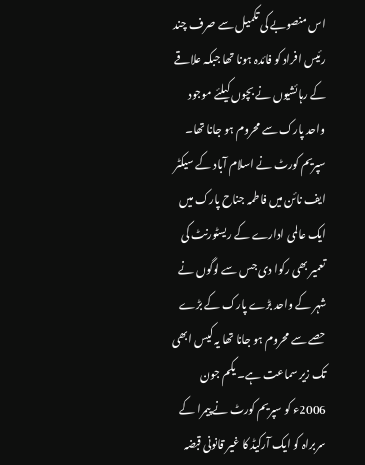اس منصوبے کی تکمیل سے صرف چند رئیس افراد کو فائدہ ہونا تھا جبکہ علاقے کے رہائشیوں نے بچوں کیلئے موجود واحد پارک سے محروم ہو جانا تھا۔ سپریم کورٹ نے اسلام آباد کے سیکٹر ایف نائن میں فاطمہ جناح پارک میں ایک عالمی ادارے کے ریسٹورنٹ کی تعمیر بھی رکوا دی جس سے لوگوں نے شہر کے واحد بڑے پارک کے بڑے حصے سے محروم ہو جانا تھا یہ کیس ابھی تک زیر سماعت ہے۔ یکم جون 2006ء کو سپریم کورٹ نے پیمرا کے سربراہ کو ایک آرکیڈ کا غیر قانونی قبضہ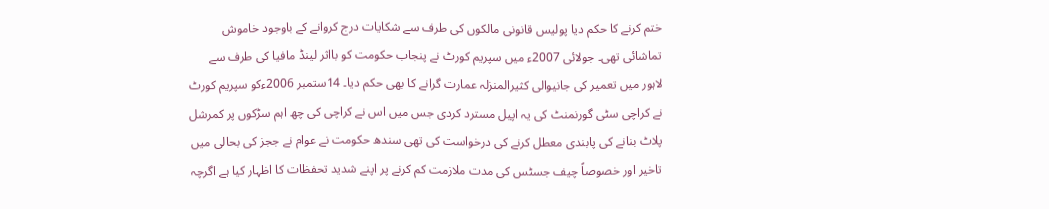ختم کرنے کا حکم دیا پولیس قانونی مالکوں کی طرف سے شکایات درج کروانے کے باوجود خاموش تماشائی تھی۔ جولائی 2007ء میں سپریم کورٹ نے پنجاب حکومت کو بااثر لینڈ مافیا کی طرف سے لاہور میں تعمیر کی جانیوالی کثیرالمنزلہ عمارت گرانے کا بھی حکم دیا۔ 14ستمبر 2006ءکو سپریم کورٹ نے کراچی سٹی گورنمنٹ کی یہ اپیل مسترد کردی جس میں اس نے کراچی کی چھ اہم سڑکوں پر کمرشل پلاٹ بنانے کی پابندی معطل کرنے کی درخواست کی تھی سندھ حکومت نے عوام نے ججز کی بحالی میں تاخیر اور خصوصاً چیف جسٹس کی مدت ملازمت کم کرنے پر اپنے شدید تحفظات کا اظہار کیا ہے اگرچہ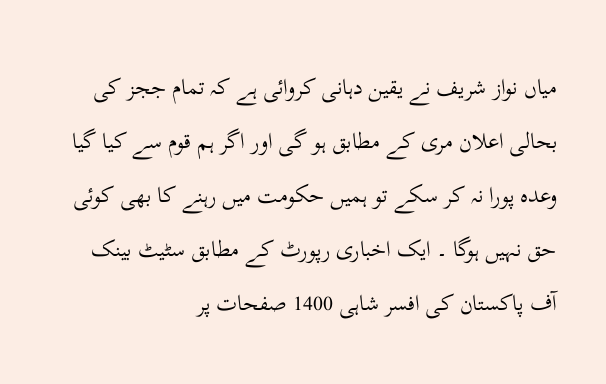میاں نواز شریف نے یقین دہانی کروائی ہے کہ تمام ججز کی بحالی اعلان مری کے مطابق ہو گی اور اگر ہم قوم سے کیا گیا وعدہ پورا نہ کر سکے تو ہمیں حکومت میں رہنے کا بھی کوئی حق نہیں ہوگا ۔ ایک اخباری رپورٹ کے مطابق سٹیٹ بینک آف پاکستان کی افسر شاہی 1400 صفحات پر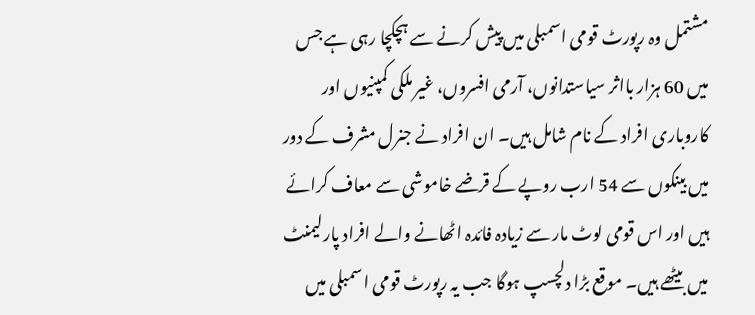مشتمل وہ رپورٹ قومی اسمبلی میں پیش کرنے سے ہچکچا رہی ہے جس میں 60 ہزار بااثر سیاستدانوں، آرمی افسروں، غیر ملکی کمپنیوں اور کاروباری افراد کے نام شامل ہیں۔ ان افراد نے جنرل مشرف کے دور میں بینکوں سے 54 ارب روپے کے قرضے خاموشی سے معاف کرائے ہیں اور اس قومی لوٹ مار سے زیادہ فائدہ اٹھانے والے افراد پارلیمنٹ میں بیٹھے ہیں۔ موقع بڑا دلچسپ ہوگا جب یہ رپورٹ قومی اسمبلی میں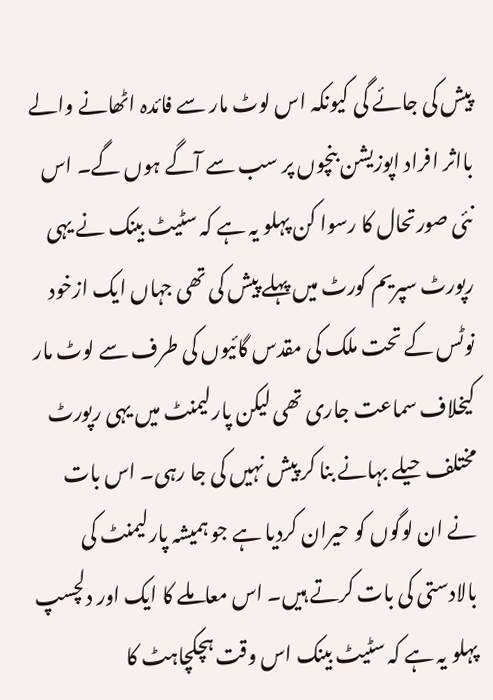پیش کی جائے گی کیونکہ اس لوٹ مار سے فائدہ اٹھانے والے بااثر افراد اپوزیشن بنچوں پر سب سے آگے ہوں گے۔ اس نئی صورتحال کا رسوا کن پہلو یہ ہے کہ سٹیٹ بینک نے یہی رپورٹ سپریم کورٹ میں پہلے پیش کی تھی جہاں ایک ازخود نوٹس کے تحت ملک کی مقدس گائیوں کی طرف سے لوٹ مار کیخلاف سماعت جاری تھی لیکن پارلیمنٹ میں یہی رپورٹ مختلف حیلے بہانے بنا کر پیش نہیں کی جا رہی۔ اس بات نے ان لوگوں کو حیران کردیا ہے جو ہمیشہ پارلیمنٹ کی بالادستی کی بات کرتے ہیں۔ اس معاملے کا ایک اور دلچسپ پہلو یہ ہے کہ سٹیٹ بینک اس وقت ہچکچاہٹ کا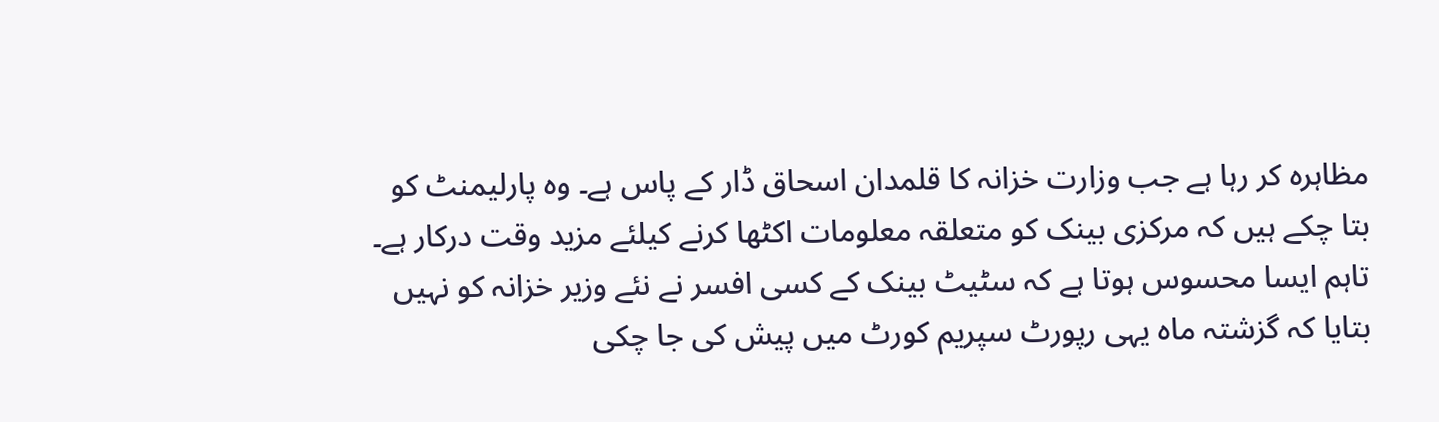مظاہرہ کر رہا ہے جب وزارت خزانہ کا قلمدان اسحاق ڈار کے پاس ہے۔ وہ پارلیمنٹ کو بتا چکے ہیں کہ مرکزی بینک کو متعلقہ معلومات اکٹھا کرنے کیلئے مزید وقت درکار ہے۔ تاہم ایسا محسوس ہوتا ہے کہ سٹیٹ بینک کے کسی افسر نے نئے وزیر خزانہ کو نہیں بتایا کہ گزشتہ ماہ یہی رپورٹ سپریم کورٹ میں پیش کی جا چکی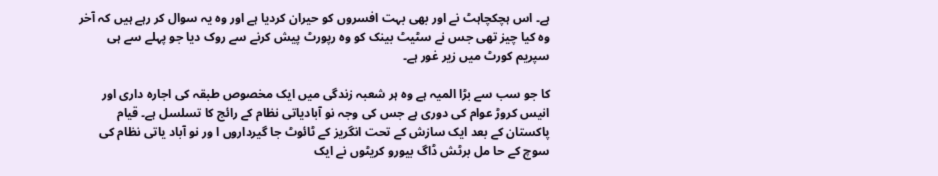ہے۔ اس ہچکچاہٹ نے اور بھی بہت افسروں کو حیران کردیا ہے اور وہ یہ سوال کر رہے ہیں کہ آخر وہ کیا چیز تھی جس نے سٹیٹ بینک کو وہ رپورٹ پیش کرنے سے روک دیا جو پہلے سے ہی سپریم کورٹ میں زیر غور ہے۔

کا جو سب سے بڑا المیہ ہے وہ ہر شعبہ زندگی میں ایک مخصوص طبقہ کی اجارہ داری اور انیس کروڑ عوام کی دوری ہے جس کی وجہ نو آبادیاتی نظام کے رائج کا تسلسل ہے۔ قیام پاکستان کے بعد ایک سازش کے تحت انگریز کے ٹائوٹ جا گیرداروں ا ور نو آباد یاتی نظام کی سوچ کے حا مل برٹش ڈاگ بیورو کریٹوں نے ایک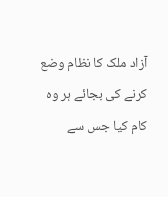آزاد ملک کا نظام وضع کرنے کی بجائے ہر وہ کام کیا جس سے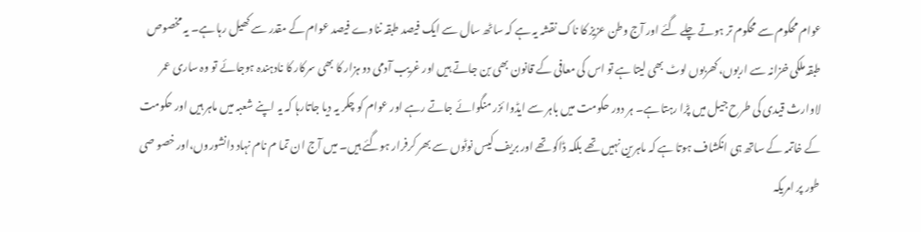عوام محکوم سے محکوم تر ہوتے چلے گئے اور آج وطن عزیز کا ناک نقشہ یہ ہے کہ ساٹھ سال سے ایک فیصد طبقہ نناوے فیصد عوام کے مقدر سے کھیل رہا ہے۔ یہ مخصوص طبقہ ملکی خزانہ سے اربوں،کھربوں لوٹ بھی لیتا ہے تو اس کی معافی کے قانون بھی بن جاتے ہیں اور غریب آدمی دو ہزار کا بھی سرکار کا نادہندہ ہوجائے تو وہ ساری عمر لاوارث قیدی کی طرح جیل میں پڑا رہتا ہے۔ ہر دور حکومت میں باہر سے ایڈوا ئزر منگوائے جاتے رہے اور عوام کو چکر یہ دیا جاتارہا کہ یہ اپنے شعبہ میں ماہر ہیں اور حکومت کے خاتمہ کے ساتھ ہی انکشاف ہوتا ہے کہ ماہرین نہیں تھے بلکہ ڈاکو تھے اور بریف کیس نوٹوں سے بھر کرفرار ہوگئے ہیں۔ میں آج ان تما م نام نہاد دانشوروں،اور خصو صی طور پر امریکہ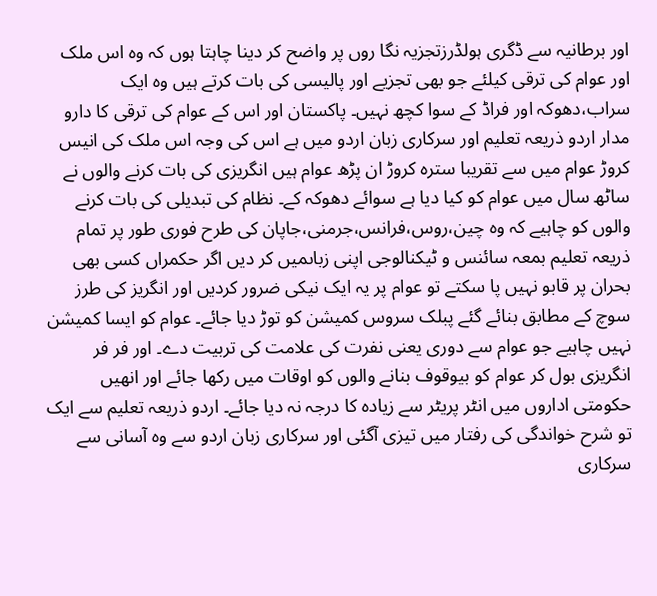اور برطانیہ سے ڈگری ہولڈرزتجزیہ نگا روں پر واضح کر دینا چاہتا ہوں کہ وہ اس ملک اور عوام کی ترقی کیلئے جو بھی تجزیے اور پالیسی کی بات کرتے ہیں وہ ایک سراب،دھوکہ اور فراڈ کے سوا کچھ نہیں۔ پاکستان اور اس کے عوام کی ترقی کا دارو مدار اردو ذریعہ تعلیم اور سرکاری زبان اردو میں ہے اس کی وجہ اس ملک کی انیس کروڑ عوام میں سے تقریبا سترہ کروڑ ان پڑھ عوام ہیں انگریزی کی بات کرنے والوں نے ساٹھ سال میں عوام کو کیا دیا ہے سوائے دھوکہ کے۔ نظام کی تبدیلی کی بات کرنے والوں کو چاہیے کہ وہ چین،روس،فرانس،جرمنی،جاپان کی طرح فوری طور پر تمام ذریعہ تعلیم بمعہ سائنس و ٹیکنالوجی اپنی زباںمیں کر دیں اگر حکمراں کسی بھی بحران پر قابو نہیں پا سکتے تو عوام پر یہ ایک نیکی ضرور کردیں اور انگریز کی طرز سوچ کے مطابق بنائے گئے پبلک سروس کمیشن کو توڑ دیا جائے۔ عوام کو ایسا کمیشن نہیں چاہیے جو عوام سے دوری یعنی نفرت کی علامت کی تربیت دے۔ اور فر فر انگریزی بول کر عوام کو بیوقوف بنانے والوں کو اوقات میں رکھا جائے اور انھیں حکومتی اداروں میں انٹر پریٹر سے زیادہ کا درجہ نہ دیا جائے۔ اردو ذریعہ تعلیم سے ایک تو شرح خواندگی کی رفتار میں تیزی آگئی اور سرکاری زبان اردو سے وہ آسانی سے سرکاری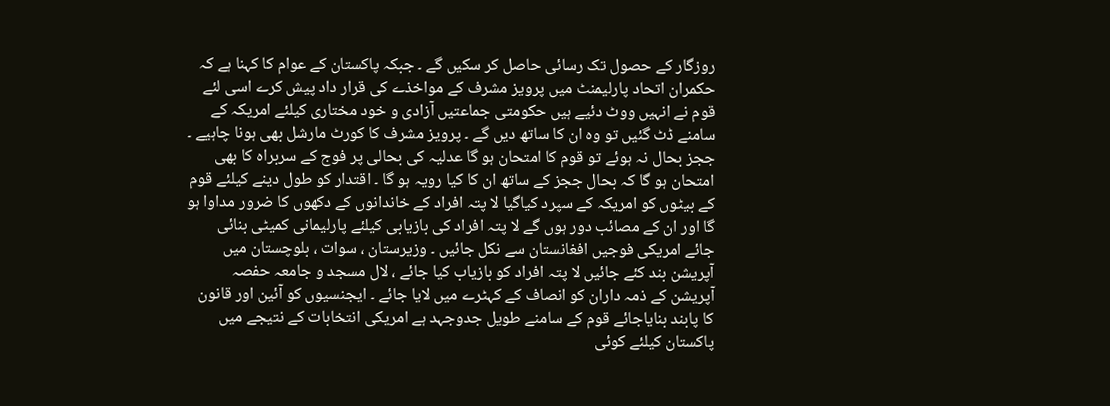روزگار کے حصول تک رسائی حاصل کر سکیں گے ۔ جبکہ پاکستان کے عوام کا کہنا ہے کہ حکمران اتحاد پارلیمنٹ میں پرویز مشرف کے مواخذے کی قرار داد پیش کرے اسی لئے قوم نے انہیں ووٹ دئیے ہیں حکومتی جماعتیں آزادی و خود مختاری کیلئے امریکہ کے سامنے ڈٹ گئیں تو وہ ان کا ساتھ دیں گے ۔ پرویز مشرف کا کورٹ مارشل بھی ہونا چاہیے ۔ ججز بحال نہ ہوئے تو قوم کا امتحان ہو گا عدلیہ کی بحالی پر فوج کے سربراہ کا بھی امتحان ہو گا کہ بحال ججز کے ساتھ ان کا کیا رویہ ہو گا ۔ اقتدار کو طول دینے کیلئے قوم کے بیٹوں کو امریکہ کے سپرد کیاگیا لا پتہ افراد کے خاندانوں کے دکھوں کا ضرور مداوا ہو گا اور ان کے مصائب دور ہوں گے لا پتہ افراد کی بازیابی کیلئے پارلیمانی کمیٹی بنائی جائے امریکی فوجیں افغانستان سے نکل جائیں ۔ وزیرستان ، سوات ، بلوچستان میں آپریشن بند کئے جائیں لا پتہ افراد کو بازیاب کیا جائے ، لال مسجد و جامعہ حفصہ آپریشن کے ذمہ داران کو انصاف کے کہٹرے میں لایا جائے ۔ ایجنسیوں کو آئین اور قانون کا پابند بنایاجائے قوم کے سامنے طویل جدوجہد ہے امریکی انتخابات کے نتیجے میں پاکستان کیلئے کوئی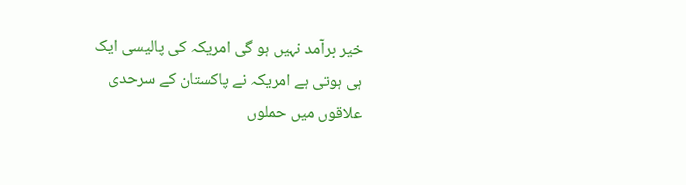خیر برآمد نہیں ہو گی امریکہ کی پالیسی ایک ہی ہوتی ہے امریکہ نے پاکستان کے سرحدی علاقوں میں حملوں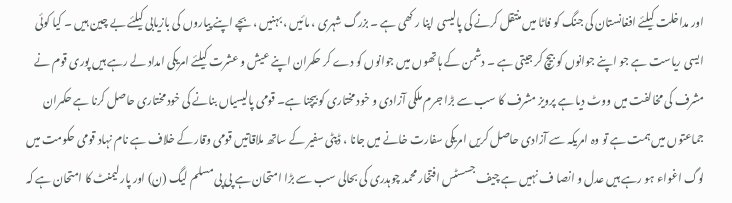اور مداخلت کیلئے افغانستان کی جنگ کو فاٹا میں منتقل کرنے کی پالیسی اپنا ر کھی ہے ۔ بزرگ شہری ، مائیں ، بہنیں ، بچے اپنے پیاروں کی بازیابی کیلئے بے چین ہیں ۔ کیا کوئی ایسی ریاست ہے جو اپنے جوانوں کو بیچ کر جیتی ہے ۔ دشمن کے ہاتھوں میں جوانوں کو دے کر حکمران اپنے عیش و عشرت کیلئے امریکی امداد لے رہے ہیں پوری قوم نے مشرف کی مخالفت میں ووٹ دیا ہے پرویز مشرف کا سب سے بڑا جرم ملکی آزادی و خود مختاری کو بیچنا ہے۔ قومی پالیسیاں بنانے کی خود مختاری حاصل کرنا ہے حکمران جماعتوں میں ہمت ہے تو وہ امریکہ سے آزادی حاصل کریں امریکی سفارت خانے میں جانا ، ڈپٹی سفیر کے ساتھ ملاقاتیں قومی وقار کے خلاف ہے نام نہاد قومی حکومت میں لوگ اغواء ہو رہے ہیں عدل و انصا ف نہیں ہے چیف جسسٹس افتخار محمد چوہدری کی بحالی سب سے بڑا امتحان ہے پی پی مسلم لیگ (ن) اور پارلیمنٹ کا امتحان ہے کہ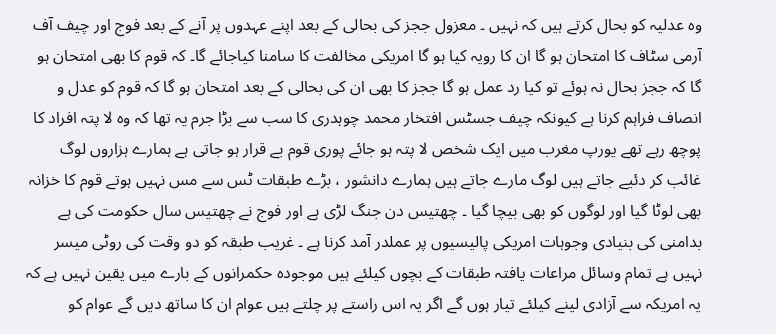وہ عدلیہ کو بحال کرتے ہیں کہ نہیں ۔ معزول ججز کی بحالی کے بعد اپنے عہدوں پر آنے کے بعد فوج اور چیف آف آرمی سٹاف کا امتحان ہو گا ان کا رویہ کیا ہو گا امریکی مخالفت کا سامنا کیاجائے گا۔ کہ قوم کا بھی امتحان ہو گا کہ ججز بحال نہ ہوئے تو کیا رد عمل ہو گا ججز کا بھی ان کی بحالی کے بعد امتحان ہو گا کہ قوم کو عدل و انصاف فراہم کرنا ہے کیونکہ چیف جسٹس افتخار محمد چوہدری کا سب سے بڑا جرم یہ تھا کہ وہ لا پتہ افراد کا پوچھ رہے تھے یورپ مغرب میں ایک شخص لا پتہ ہو جائے پوری قوم بے قرار ہو جاتی ہے ہمارے ہزاروں لوگ غائب کر دئیے جاتے ہیں لوگ مارے جاتے ہیں ہمارے دانشور ، بڑے طبقات ٹس سے مس نہیں ہوتے قوم کا خزانہ بھی لوٹا گیا اور لوگوں کو بھی بیچا گیا ۔ چھتیس دن جنگ لڑی ہے اور فوج نے چھتیس سال حکومت کی ہے بدامنی کی بنیادی وجوہات امریکی پالیسیوں پر عملدر آمد کرنا ہے ۔ غریب طبقہ کو دو وقت کی روٹی میسر نہیں ہے تمام وسائل مراعات یافتہ طبقات کے بچوں کیلئے ہیں موجودہ حکمرانوں کے بارے میں یقین نہیں ہے کہ یہ امریکہ سے آزادی لینے کیلئے تیار ہوں گے اگر یہ اس راستے پر چلتے ہیں عوام ان کا ساتھ دیں گے عوام کو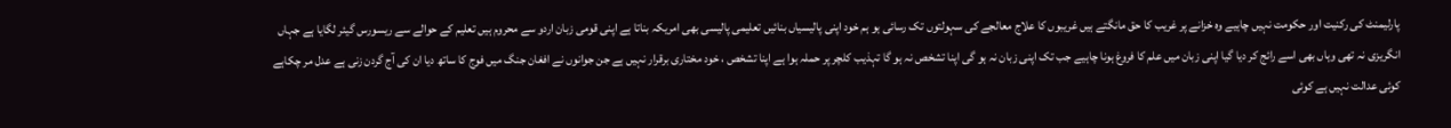پارلیمنٹ کی رکنیت اور حکومت نہیں چاہیے وہ خزانے پر غریب کا حق مانگتے ہیں غریبوں کا علاج معالجے کی سہولتوں تک رسائی ہو ہم خود اپنی پالیسیاں بنائیں تعلیمی پالیسی بھی امریکہ بناتا ہے اپنی قومی زبان اردو سے محروم ہیں تعلیم کے حوالے سے ریسورس گیئر لگایا ہے جہاں انگریزی نہ تھی وہاں بھی اسے رائج کر دیا گیا اپنی زبان میں علم کا فروغ ہونا چاہیے جب تک اپنی زبان نہ ہو گی اپنا تشخص نہ ہو گا تہذیب کلچر پر حملہ ہوا ہے اپنا تشخص ، خود مختاری برقرار نہیں ہے جن جوانوں نے افغان جنگ میں فوج کا ساتھ دیا ان کی آج گردن زنی ہے عدل مر چکاہے کوئی عدالت نہیں ہے کوئی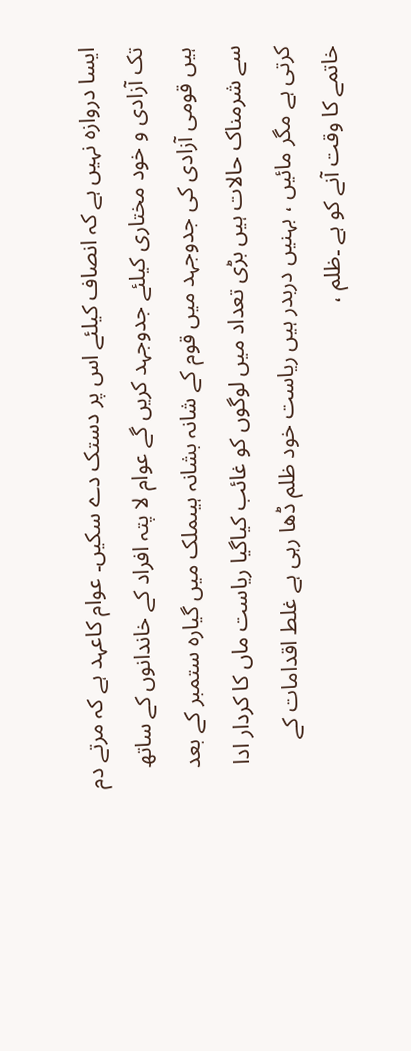ایسا دروازہ نہیں ہے کہ انصاف کیلئے اس پر دستک دے سکیں۔ عوام کاعہد ہے کہ مرتے دم تک آزادی و خود مختاری کیلئے جدوجہد کریں گے عوام لا پتہ افراد کے خاندانوں کے ساتھ ہیں قومی آزادی کی جدوجہد میں قوم کے شانہ بشانہ ہیںملک میں گیارہ ستمبر کے بعد سے شرمناک حالات ہیں بڑی تعداد میں لوگوں کو غائب کیاگیا ریاست ماں کا کردار ادا کرتی ہے مگر مائیں ، بہنیں دربدر ہیں ریاست خود ظلم ڈھا رہی ہے غلط اقدامات کے خاتمے کا وقت آنے کو ہے ۔ظلم ،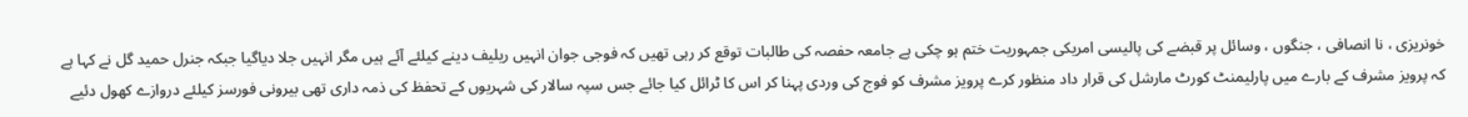خونریزی ، نا انصافی ، جنگوں ، وسائل پر قبضے کی پالیسی امریکی جمہوریت ختم ہو چکی ہے جامعہ حفصہ کی طالبات توقع کر رہی تھیں کہ فوجی جوان انہیں ریلیف دینے کیلئے آئے ہیں مگر انہیں جلا دیاگیا جبکہ جنرل حمید گل نے کہا ہے کہ پرویز مشرف کے بارے میں پارلیمنٹ کورٹ مارشل کی قرار داد منظور کرے پرویز مشرف کو فوج کی وردی پہنا کر اس کا ٹرائل کیا جائے جس سپہ سالار کی شہریوں کے تحفظ کی ذمہ داری تھی بیرونی فورسز کیلئے دروازے کھول دئیے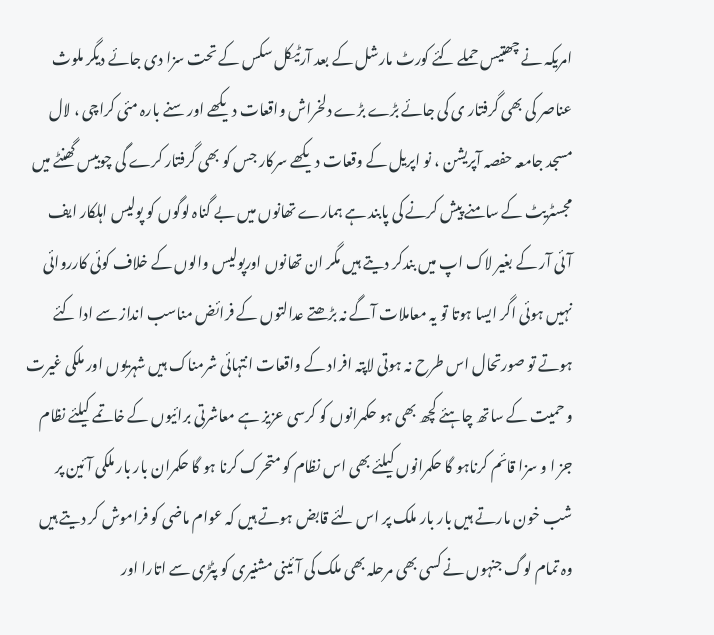امریکہ نے چھتیس حملے کئے کورٹ مارشل کے بعد آرٹیکل سکس کے تحت سزا دی جائے دیگر ملوث عناصر کی بھی گرفتار ی کی جائے بڑے بڑے دلخراش واقعات دیکھے اور سنے بارہ مئی کراچی ، لال مسجد جامعہ حفصہ آپریشن ، نو اپریل کے وقعات دیکھے سرکار جس کو بھی گرفتار کرے گی چوبیس گھنٹے میں مجسٹریٹ کے سامنے پیش کرنے کی پابند ہے ہمارے تھانوں میں بے گناہ لوگوں کو پولیس اہلکار ایف آئی آر کے بغیر لاک اپ میں بندکر دیتے ہیں مگر ان تھانوں اورپولیس والوں کے خلاف کوئی کارروائی نہیں ہوئی اگر ایسا ہوتا تو یہ معاملات آگے نہ بڑھتے عدالتوں کے فرائض مناسب انداز سے ادا کئے ہوتے تو صورتحال اس طرح نہ ہوتی لاپتہ افراد کے واقعات انتہائی شرمناک ہیں شہریوں اور ملکی غیرت و حمیت کے ساتھ چاہئے کچھ بھی ہو حکمرانوں کو کرسی عزیز ہے معاشرتی برائیوں کے خاتمے کیلئے نظام جز ا و سزا قائم کرناہو گا حکمرانوں کیلئے بھی اس نظام کو متحرک کرنا ہو گا حکمران بار بار ملکی آئین پر شب خون مارتے ہیں بار بار ملک پر اس لئے قابض ہوتے ہیں کہ عوام ماضی کو فراموش کر دیتے ہیں وہ تمام لوگ جنہوں نے کسی بھی مرحلہ بھی ملک کی آئینی مشنیری کو پٹڑی سے اتارا اور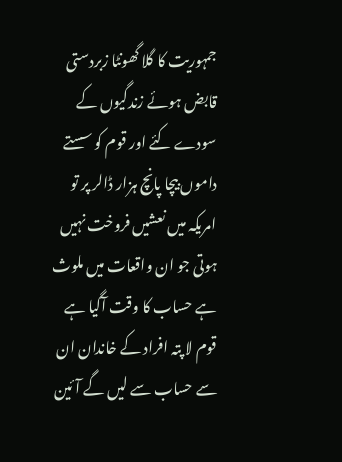جمہوریت کا گلا گھونٹا زبردستی قابض ہوئے زندگیوں کے سودے کئے اور قوم کو سستے داموں بیچا پانچ ہزار ڈالر پر تو امریکہ میں نعشیں فروخت نہیں ہوتی جو ان واقعات میں ملوث ہے حساب کا وقت آگیا ہے قوم لا پتہ افراد کے خاندان ان سے حساب سے لیں گے آئین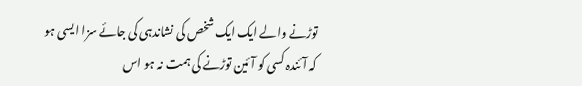توڑنے والے ایک ایک شخص کی نشاندہی کی جائے سزا ایسی ہو کہ آئندہ کسی کو آئین توڑنے کی ہمت نہ ہو اس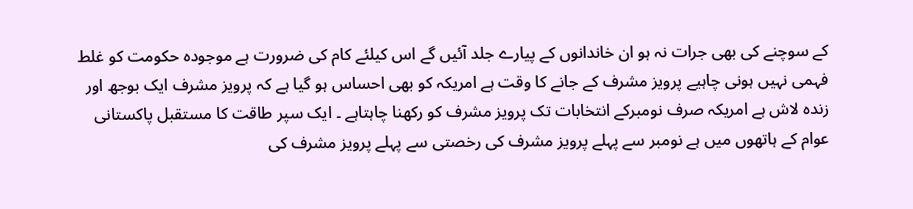کے سوچنے کی بھی جرات نہ ہو ان خاندانوں کے پیارے جلد آئیں گے اس کیلئے کام کی ضرورت ہے موجودہ حکومت کو غلط فہمی نہیں ہونی چاہیے پرویز مشرف کے جانے کا وقت ہے امریکہ کو بھی احساس ہو گیا ہے کہ پرویز مشرف ایک بوجھ اور زندہ لاش ہے امریکہ صرف نومبرکے انتخابات تک پرویز مشرف کو رکھنا چاہتاہے ۔ ایک سپر طاقت کا مستقبل پاکستانی عوام کے ہاتھوں میں ہے نومبر سے پہلے پرویز مشرف کی رخصتی سے پہلے پرویز مشرف کی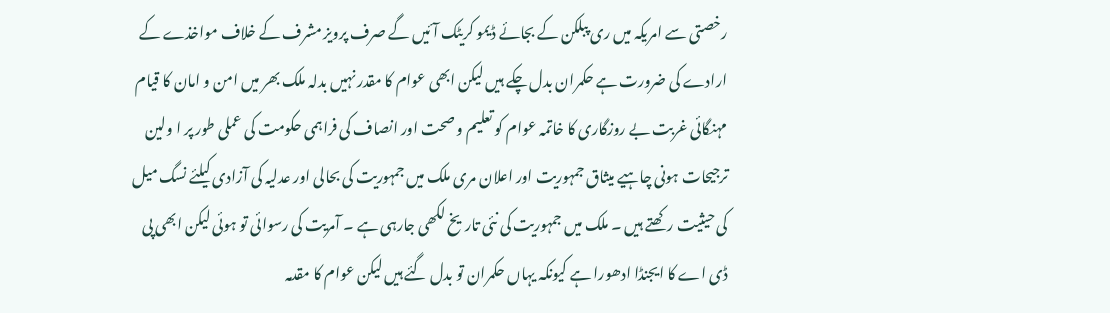رخصتی سے امریکہ میں ری پبلکن کے بجائے ڈیمو کریٹک آئیں گے صرف پرویز مشرف کے خلاف مواخذے کے ارادے کی ضرورت ہے حکمران بدل چکے ہیں لیکن ابھی عوام کا مقدر نہیں بدلہ ملک بھر میں امن و امان کا قیام مہنگائی غربت بے روزگاری کا خاتمہ عوام کو تعلیم و صحت اور انصاف کی فراہمی حکومت کی عملی طور پر ا ولین ترجیحات ہونی چاہیے میثاق جمہوریت اور اعلان مری ملک میں جمہوریت کی بحالی اور عدلیہ کی آزادی کیلئے نسگ میل کی حیثیت رکھتے ہیں ۔ ملک میں جمہوریت کی نئی تاریخ لکھی جارہی ہے ۔ آمریت کی رسوائی تو ہوئی لیکن ابھی پی ڈی اے کا ایجنڈا ادھورا ہے کیونکہ یہاں حکمران تو بدل گئے ہیں لیکن عوام کا مقدمہ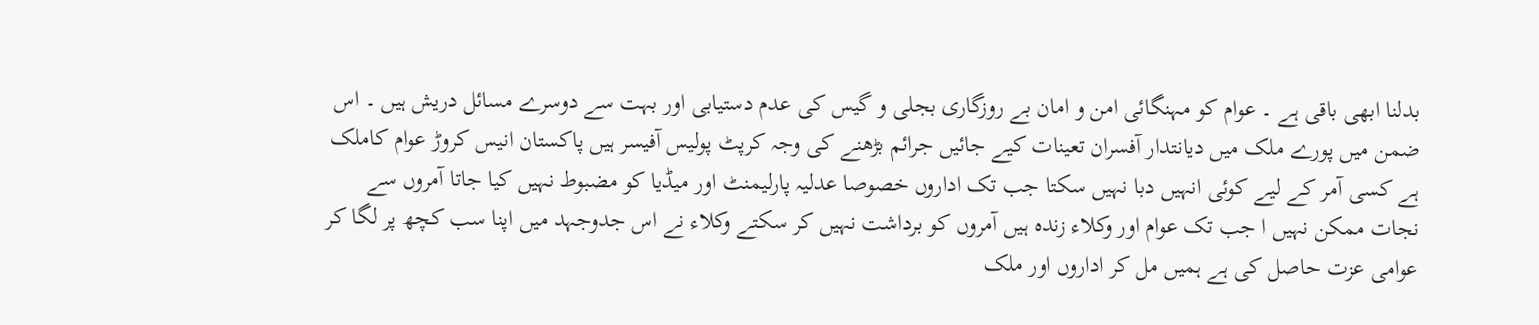بدلنا ابھی باقی ہے ۔ عوام کو مہنگائی امن و امان بے روزگاری بجلی و گیس کی عدم دستیابی اور بہت سے دوسرے مسائل دریش ہیں ۔ اس ضمن میں پورے ملک میں دیانتدار آفسران تعینات کیے جائیں جرائم بڑھنے کی وجہ کرپٹ پولیس آفیسر ہیں پاکستان انیس کروڑ عوام کاملک ہے کسی آمر کے لیے کوئی انہیں دبا نہیں سکتا جب تک اداروں خصوصا عدلیہ پارلیمنٹ اور میڈیا کو مضبوط نہیں کیا جاتا آمروں سے نجات ممکن نہیں ا جب تک عوام اور وکلاء زندہ ہیں آمروں کو برداشت نہیں کر سکتے وکلاء نے اس جدوجہد میں اپنا سب کچھ پر لگا کر عوامی عزت حاصل کی ہے ہمیں مل کر اداروں اور ملک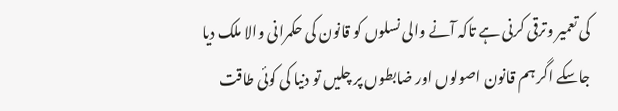کی تعمیر وترقی کرنی ہے تاکہ آنے والی نسلوں کو قانون کی حکمرانی والا ملک دیا جاسکے اگر ہم قانون اصولوں اور ضابطوں پر چلیں تو دنیا کی کوئی طاقت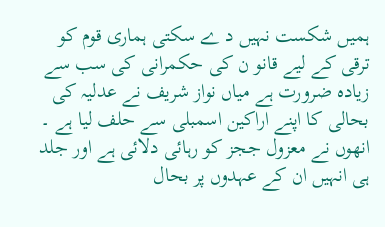ہمیں شکست نہیں د ے سکتی ہماری قوم کو ترقی کے لیے قانو ن کی حکمرانی کی سب سے زیادہ ضرورت ہے میاں نواز شریف نے عدلیہ کی بحالی کا اپنے اراکین اسمبلی سے حلف لیا ہے ۔ انھوں نے معزول ججز کو رہائی دلائی ہے اور جلد ہی انہیں ان کے عہدوں پر بحال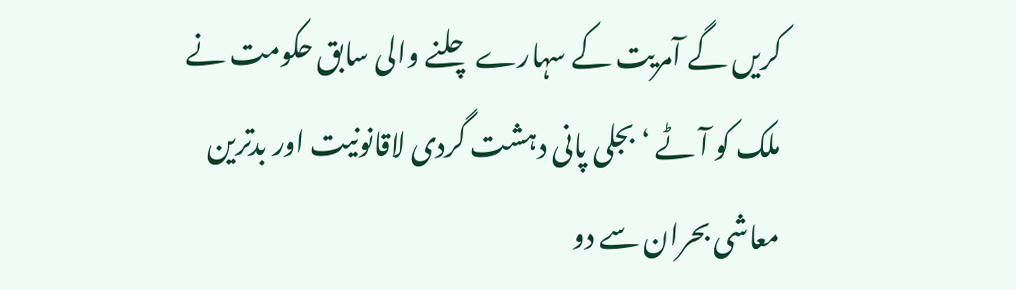کریں گے آمریت کے سہارے چلنے والی سابق حکومت نے ملک کو آٹے ‘ بجلی پانی دہشت گردی لاقانونیت اور بدترین معاشی بحران سے دو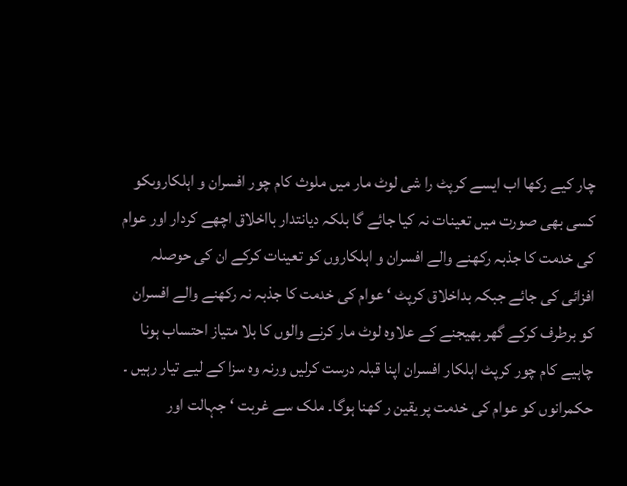چار کیے رکھا اب ایسے کرپٹ را شی لوٹ مار میں ملوث کام چور افسران و اہلکاروںکو کسی بھی صورت میں تعینات نہ کیا جائے گا بلکہ دیانتدار بااخلاق اچھے کردار اور عوام کی خدمت کا جذبہ رکھنے والے افسران و اہلکاروں کو تعینات کرکے ان کی حوصلہ افزائی کی جائے جبکہ بداخلاق کرپٹ ‘ عوام کی خدمت کا جذبہ نہ رکھنے والے افسران کو برطرف کرکے گھر بھیجنے کے علاوہ لوٹ مار کرنے والوں کا بلا متیاز احتساب ہونا چاہیے کام چور کرپٹ اہلکار افسران اپنا قبلہ درست کرلیں ورنہ وہ سزا کے لیے تیار رہیں ۔ حکمرانوں کو عوام کی خدمت پر یقین ر کھنا ہوگا۔ ملک سے غربت ‘جہالت اور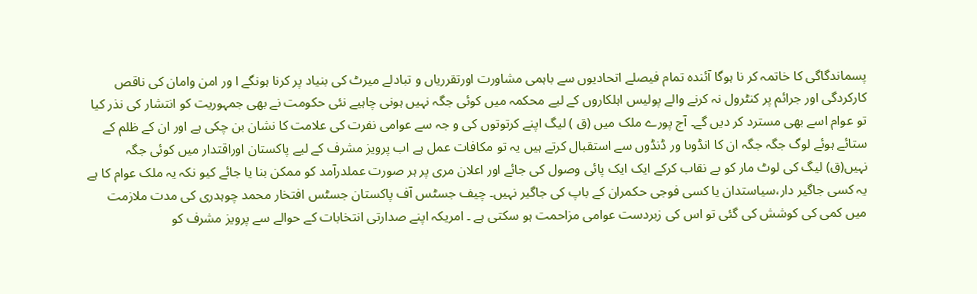پسماندگاگی کا خاتمہ کر نا ہوگا آئندہ تمام فیصلے اتحادیوں سے باہمی مشاورت اورتقرریاں و تبادلے میرٹ کی بنیاد پر کرنا ہونگے ا ور امن وامان کی ناقص کارکردگی اور جرائم پر کنٹرول نہ کرنے والے پولیس اہلکاروں کے لیے محکمہ میں کوئی جگہ نہیں ہونی چاہیے نئی حکومت نے بھی جمہوریت کو انتشار کی نذر کیا تو عوام اسے بھی مسترد کر دیں گے۔ آج پورے ملک میں (ق ) لیگ اپنے کرتوتوں کی و جہ سے عوامی نفرت کی علامت کا نشان بن چکی ہے اور ان کے ظلم کے ستائے ہوئے لوگ جگہ جگہ ان کا انڈوںا ور ڈنڈوں سے استقبال کرتے ہیں یہ تو مکافات عمل ہے اب پرویز مشرف کے لیے پاکستان اوراقتدار میں کوئی جگہ نہیں(ق) لیگ کی لوٹ مار کو بے نقاب کرکے ایک ایک پائی وصول کی جائے اور اعلان مری پر ہر صورت عملدرآمد کو ممکن بنا یا جائے کیو نکہ یہ ملک عوام کا ہے یہ کسی جاگیر دار،سیاستدان یا کسی فوجی حکمران کے باپ کی جاگیر نہیں۔ چیف جسٹس آف پاکستان جسٹس افتخار محمد چوہدری کی مدت ملازمت میں کمی کی کوشش کی گئی تو اس کی زبردست عوامی مزاحمت ہو سکتی ہے ۔ امریکہ اپنے صدارتی انتخابات کے حوالے سے پرویز مشرف کو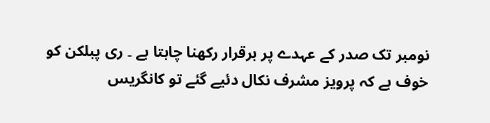نومبر تک صدر کے عہدے پر برقرار رکھنا چاہتا ہے ۔ ری پبلکن کو خوف ہے کہ پرویز مشرف نکال دئیے گئے تو کانگریس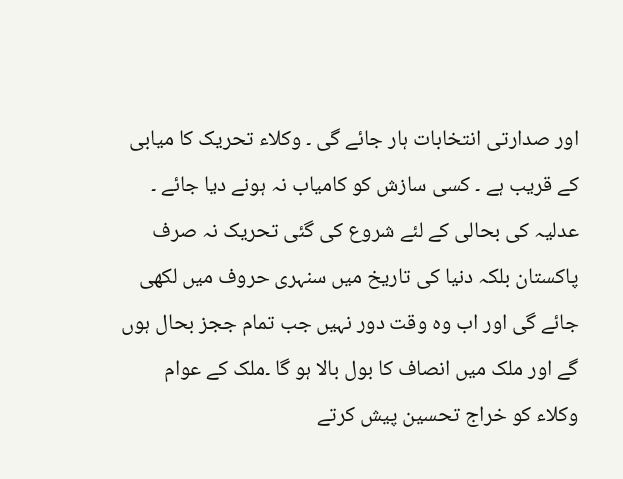اور صدارتی انتخابات ہار جائے گی ۔ وکلاء تحریک کا میابی کے قریب ہے ۔ کسی سازش کو کامیاب نہ ہونے دیا جائے ۔ عدلیہ کی بحالی کے لئے شروع کی گئی تحریک نہ صرف پاکستان بلکہ دنیا کی تاریخ میں سنہری حروف میں لکھی جائے گی اور اب وہ وقت دور نہیں جب تمام ججز بحال ہوں گے اور ملک میں انصاف کا بول بالا ہو گا ۔ملک کے عوام وکلاء کو خراج تحسین پیش کرتے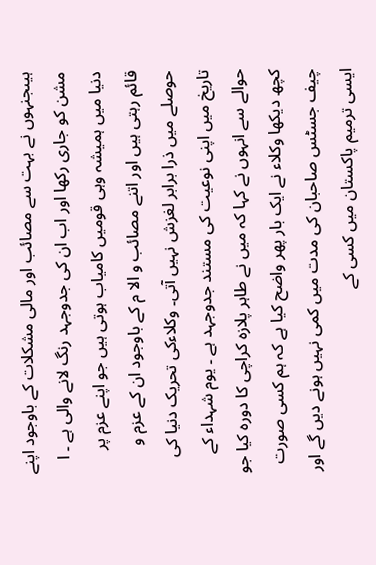ہیںجنہوں نے بہت سے مصائب اور مالی مشکلات کے باوجود اپنے مشن کو جاری رکھا اور اب ان کی جدوجہد رنگ لانے والی ہے ۔ ا دنیا میں ہمیشہ وہی قومیں کامیاب ہوتی ہیں جو اپنے عزم پر قائم رہتی ہیں اور اتنے مصائب و الا م کے باوجود ان کے عزم و حوصلے میں ذرا برابر لغزش نہیں آتی۔ وکلاءکی تحریک دنیا کی تاریخ میں اپنی نوعیت کی مستند جدوجہد ہے ۔ یوم شہداء کے حوالے سے انہوں نے کہا کہ میں نے طاہر پلازہ کراچی کا دورہ کیا جو کچھ دیکھا وکلاء نے ایک بار پھر واضح کیا ہے کہ ہم کسی صورت چیف جسٹس صاحبان کی مدت میں کمی نہیں ہونے دیں گے اور ایسی ترمیم پاکستان میں کسی کے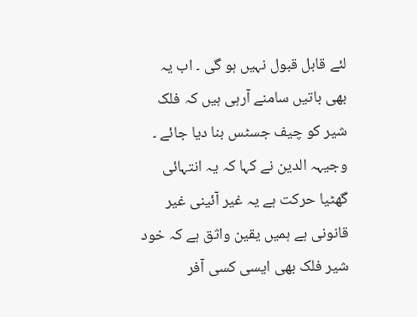لئے قابل قبول نہیں ہو گی ۔ اب یہ بھی باتیں سامنے آرہی ہیں کہ فلک شیر کو چیف جسٹس بنا دیا جائے ۔ وجیہہ الدین نے کہا کہ یہ انتہائی گھٹیا حرکت ہے یہ غیر آئینی غیر قانونی ہے ہمیں یقین واثق ہے کہ خود شیر فلک بھی ایسی کسی آفر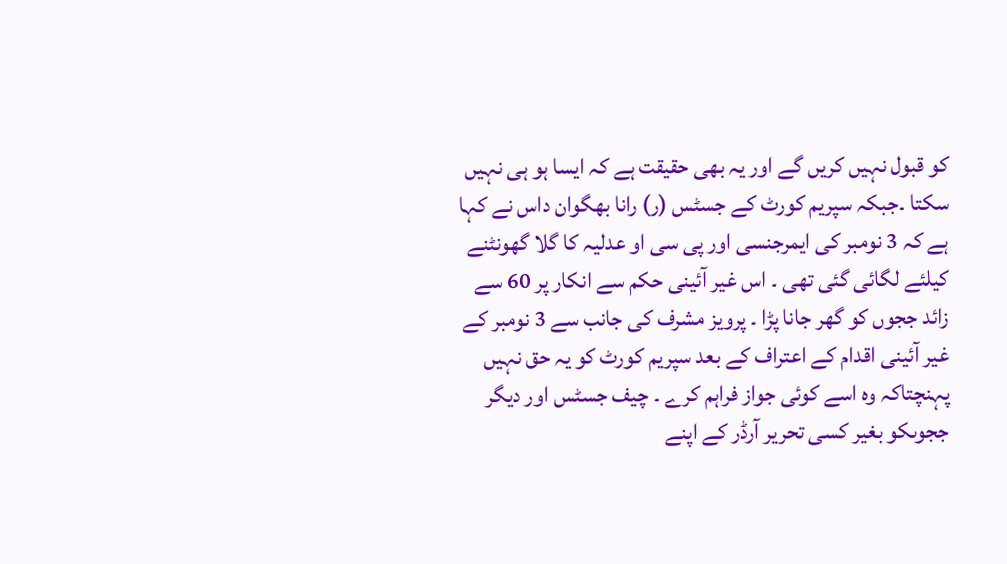کو قبول نہیں کریں گے اور یہ بھی حقیقت ہے کہ ایسا ہو ہی نہیں سکتا ۔جبکہ سپریم کورٹ کے جسٹس (ر) رانا بھگوان داس نے کہا ہے کہ 3 نومبر کی ایمرجنسی اور پی سی او عدلیہ کا گلا گھونٹنے کیلئے لگائی گئی تھی ۔ اس غیر آئینی حکم سے انکار پر 60 سے زائد ججوں کو گھر جانا پڑا ۔ پرویز مشرف کی جانب سے 3 نومبر کے غیر آئینی اقدام کے اعتراف کے بعد سپریم کورٹ کو یہ حق نہیں پہنچتاکہ وہ اسے کوئی جواز فراہم کرے ۔ چیف جسٹس اور دیگر ججوںکو بغیر کسی تحریر آرڈر کے اپنے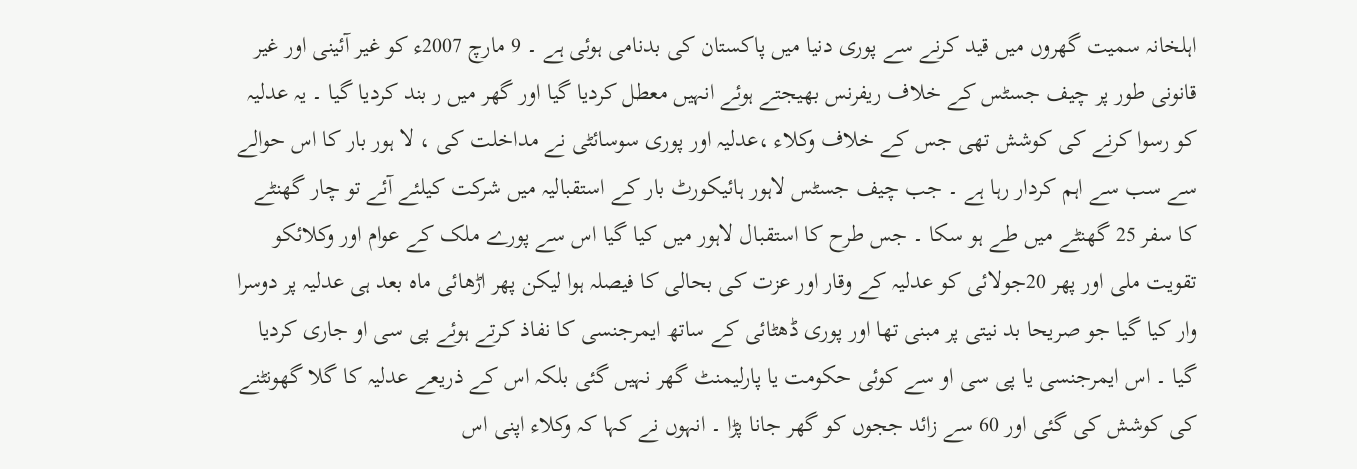اہلخانہ سمیت گھروں میں قید کرنے سے پوری دنیا میں پاکستان کی بدنامی ہوئی ہے ۔ 9 مارچ 2007ء کو غیر آئینی اور غیر قانونی طور پر چیف جسٹس کے خلاف ریفرنس بھیجتے ہوئے انہیں معطل کردیا گیا اور گھر میں ر بند کردیا گیا ۔ یہ عدلیہ کو رسوا کرنے کی کوشش تھی جس کے خلاف وکلاء ،عدلیہ اور پوری سوسائٹی نے مداخلت کی ، لا ہور بار کا اس حوالے سے سب سے اہم کردار رہا ہے ۔ جب چیف جسٹس لاہور ہائیکورٹ بار کے استقبالیہ میں شرکت کیلئے آئے تو چار گھنٹے کا سفر 25 گھنٹے میں طے ہو سکا ۔ جس طرح کا استقبال لاہور میں کیا گیا اس سے پورے ملک کے عوام اور وکلائکو تقویت ملی اور پھر 20جولائی کو عدلیہ کے وقار اور عزت کی بحالی کا فیصلہ ہوا لیکن پھر اڑھائی ماہ بعد ہی عدلیہ پر دوسرا وار کیا گیا جو صریحا بد نیتی پر مبنی تھا اور پوری ڈھٹائی کے ساتھ ایمرجنسی کا نفاذ کرتے ہوئے پی سی او جاری کردیا گیا ۔ اس ایمرجنسی یا پی سی او سے کوئی حکومت یا پارلیمنٹ گھر نہیں گئی بلکہ اس کے ذریعے عدلیہ کا گلا گھونٹنے کی کوشش کی گئی اور 60 سے زائد ججوں کو گھر جانا پڑا ۔ انہوں نے کہا کہ وکلاء اپنی اس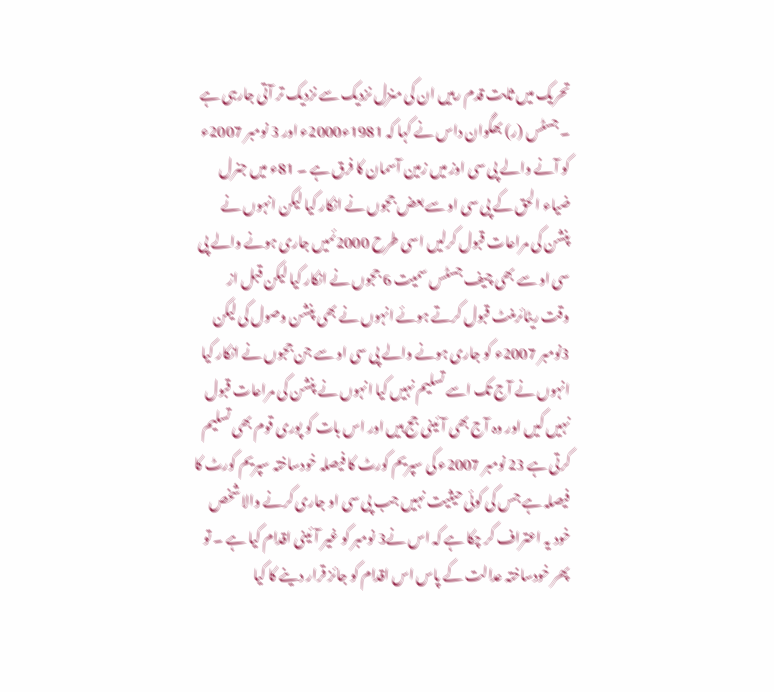تحریک میں ثابت قدم رہیں ان کی منزل نزدیک سے نزدیک تر آتی جارہی ہے ۔ جسٹس (ر) بھگوان داس نے کہا کہ 1981ء2000ء اور 3 نومبر 2007ء کو آنے والے پی سی اوز میں زمین آسمان کا فرق ہے ۔ 81ء میں جنرل ضیاء الحق کے پی سی او سے بعض ججوں نے انکار کیا لیکن انہوں نے پنشن کی مراعات قبول کرلیں اسی طرح 2000ئمیں جاری ہونے والے پی سی او سے بھی چیف جسٹس سمیت 6 ججوں نے انکار کیا لیکن قبل از وقت ریٹائرمنٹ قبول کرتے ہوئے انہوں نے بھی پنشن وصول کی لیکن 3نومبر 2007ء کو جاری ہونے والے پی سی او سے جن ججوں نے انکار کیا انہوں نے آج تک اسے تسلیم نہیں کیا انہوں نے پنشن کی مراعات قبول نہیں کیں اور وہ آج بھی آئینی جج ہیں اور اس بات کو پوری قوم بھی تسلیم کرتی ہے 23 نومبر 2007ء کی سپریم کورٹ کا فیصلہ خودساختہ سپریم کورٹ کا فیصلہ ہے جس کی کوئی حیثیت نہیں جب پی سی او جاری کرنے والا شخص خود یہ اعتراف کر چکا ہے کہ اس نے3 نومبر کو غیر آئینی اقدام کیا ہے ۔ تو پھر خودساختہ عدالت کے پاس اس اقدام کو جائز قرار دینے کا کیا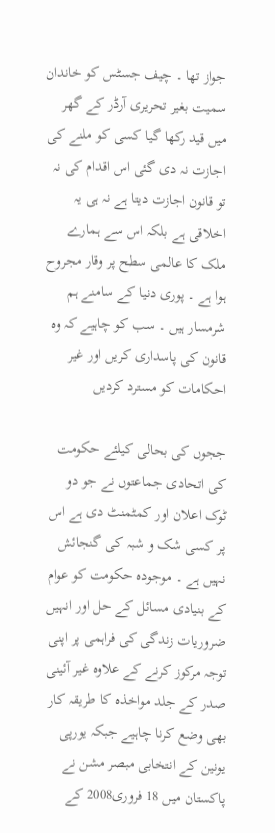جواز تھا ۔ چیف جسٹس کو خاندان سمیت بغیر تحریری آرڈر کے گھر میں قید رکھا گیا کسی کو ملنے کی اجازت نہ دی گئی اس اقدام کی نہ تو قانون اجازت دیتا ہے نہ ہی یہ اخلاقی ہے بلکہ اس سے ہمارے ملک کا عالمی سطح پر وقار مجروح ہوا ہے ۔ پوری دنیا کے سامنے ہم شرمسار ہیں ۔ سب کو چاہیے کہ وہ قانون کی پاسداری کریں اور غیر احکامات کو مسترد کردیں

ججوں کی بحالی کیلئے حکومت کی اتحادی جماعتوں نے جو دو ٹوک اعلان اور کمٹمنٹ دی ہے اس پر کسی شک و شبہ کی گنجائش نہیں ہے ۔ موجودہ حکومت کو عوام کے بنیادی مسائل کے حل اور انہیں ضروریات زندگی کی فراہمی پر اپنی توجہ مرکوز کرنے کے علاوہ غیر آئینی صدر کے جلد مواخذہ کا طریقہ کار بھی وضع کرنا چاہیے جبکہ یورپی یونین کے انتخابی مبصر مشن نے پاکستان میں 18 فروری2008 کے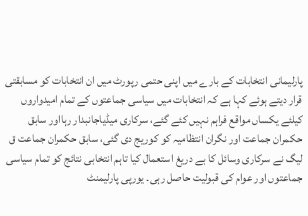پارلیمانی انتخابات کے بارے میں اپنی حتمی رپورٹ میں ان انتخابات کو مسابقتی قرار دیتے ہوئے کہا ہے کہ انتخابات میں سیاسی جماعتوں کے تمام امیدواروں کیلئے یکساں مواقع فراہم نہیں کئے گئے، سرکاری میڈیاجانبدار رہااور سابق حکمران جماعت اور نگران انتظامیہ کو کوریج دی گئی، سابق حکمران جماعت ق لیگ نے سرکاری وسائل کا بے دریغ استعمال کیا تاہم انتخابی نتائج کو تمام سیاسی جماعتوں اور عوام کی قبولیت حاصل رہی۔ یورپی پارلیمنٹ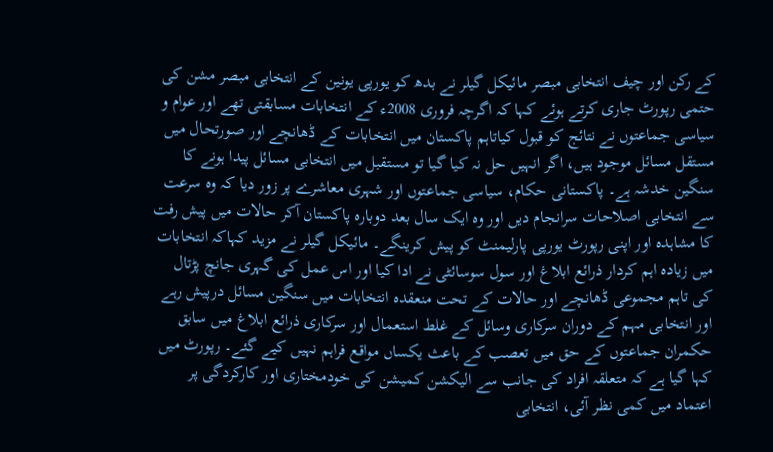کے رکن اور چیف انتخابی مبصر مائیکل گیلر نے بدھ کو یورپی یونین کے انتخابی مبصر مشن کی حتمی رپورٹ جاری کرتے ہوئے کہا کہ اگرچہ فروری 2008ء کے انتخابات مسابقتی تھے اور عوام و سیاسی جماعتوں نے نتائج کو قبول کیاتاہم پاکستان میں انتخابات کے ڈھانچے اور صورتحال میں مستقل مسائل موجود ہیں، اگر انہیں حل نہ کیا گیا تو مستقبل میں انتخابی مسائل پیدا ہونے کا سنگین خدشہ ہے۔ پاکستانی حکام، سیاسی جماعتوں اور شہری معاشرے پر زور دیا کہ وہ سرعت سے انتخابی اصلاحات سرانجام دیں اور وہ ایک سال بعد دوبارہ پاکستان آکر حالات میں پیش رفت کا مشاہدہ اور اپنی رپورٹ یورپی پارلیمنٹ کو پیش کرینگے۔ مائیکل گیلر نے مزید کہاکہ انتخابات میں زیادہ اہم کردار ذرائع ابلاغ اور سول سوسائٹی نے ادا کیا اور اس عمل کی گہری جانچ پڑتال کی تاہم مجموعی ڈھانچے اور حالات کے تحت منعقدہ انتخابات میں سنگین مسائل درپیش رہے اور انتخابی مہم کے دوران سرکاری وسائل کے غلط استعمال اور سرکاری ذرائع ابلاغ میں سابق حکمران جماعتوں کے حق میں تعصب کے باعث یکساں مواقع فراہم نہیں کیے گئے۔ رپورٹ میں کہا گیا ہے کہ متعلقہ افراد کی جانب سے الیکشن کمیشن کی خودمختاری اور کارکردگی پر اعتماد میں کمی نظر آئی، انتخابی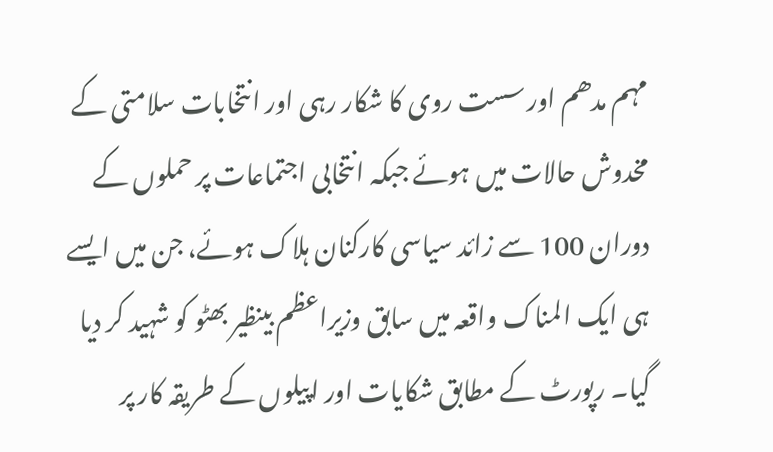مہم مدھم اور سست روی کا شکار رہی اور انتخابات سلامتی کے مخدوش حالات میں ہوئے جبکہ انتخابی اجتماعات پر حملوں کے دوران 100 سے زائد سیاسی کارکنان ہلاک ہوئے، جن میں ایسے ہی ایک المناک واقعہ میں سابق وزیراعظم بینظیر بھٹو کو شہید کر دیا گیا۔ رپورٹ کے مطابق شکایات اور اپیلوں کے طریقہ کار پر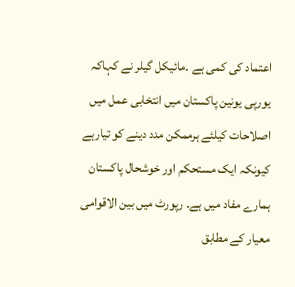اعتماد کی کمی ہے ۔مائیکل گیلر نے کہاکہ یورپی یونین پاکستان میں انتخابی عمل میں اصلاحات کیلئے ہرممکن مدد دینے کو تیارہے کیونکہ ایک مستحکم اور خوشحال پاکستان ہمارے مفاد میں ہے۔ رپورٹ میں بین الاقوامی معیار کے مطابق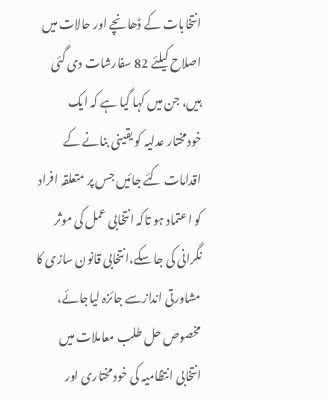انتخابات کے ڈھانچے اور حالات میں اصلاح کیلئے 82 سفارشات دی گئی ہیں، جن میں کہا گیا ہے کہ ایک خودمختار عدلیہ کو یقینی بنانے کے اقدامات کئے جائیں جس پر متعلقہ افراد کو اعتماد ہو تاکہ انتخابی عمل کی موثر نگرانی کی جا سکے،انتخابی قانون سازی کا مشاورتی اندازسے جائزہ لیاجائے، مخصوص حل طلب معاملات میں انتخابی انتظامیہ کی خود مختاری اور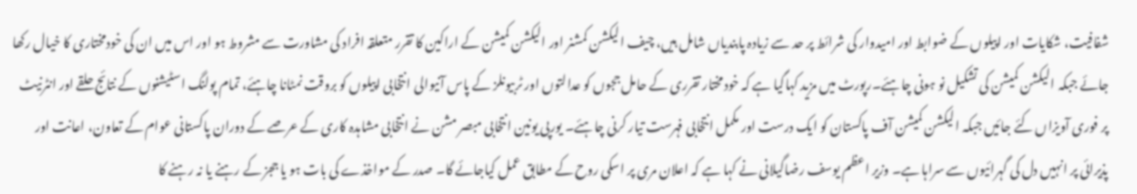شفافیت، شکایات اور اپیلوں کے ضوابط اور امیدوار کی شرائط پر حد سے زیادہ پابندیاں شامل ہیں، چیف الیکشن کمشنر اور الیکشن کمیشن کے اراکین کا تقرر متعلقہ افراد کی مشاورت سے مشروط ہو اور اس میں ان کی خودمختاری کا خیال رکھا جائے جبکہ الیکشن کمیشن کی تشکیل نو ہونی چاہئے۔رپورٹ میں مزید کہاگیا ہے کہ خودمختار تقرری کے حامل ججوں کو عدالتوں اور ٹربیونلز کے پاس آنیوالی انتخابی اپیلوں کو بروقت نمٹانا چاہئے، تمام پولنگ اسٹیشنوں کے نتائج حلقے اور انٹرنیٹ پر فوری آویزاں کئے جائیں جبکہ الیکشن کمیشن آف پاکستان کو ایک درست اور مکمل انتخابی فہرست تیار کرنی چاہئے۔ یورپی یونین انتخابی مبصر مشن نے انتخابی مشاہدہ کاری کے عرصے کے دوران پاکستانی عوام کے تعاون، اعانت اور پذیرائی پر انہیں دل کی گہرائیوں سے سراہا ہے۔ وزیر اعظم یوسف رضاگیلانی نے کہا ہے کہ اعلان مری پر اسکی روح کے مطابق عمل کیاجائے گا۔ صدر کے مواخذے کی بات ہو یا ججز کے رہنے یا نہ رہنے کا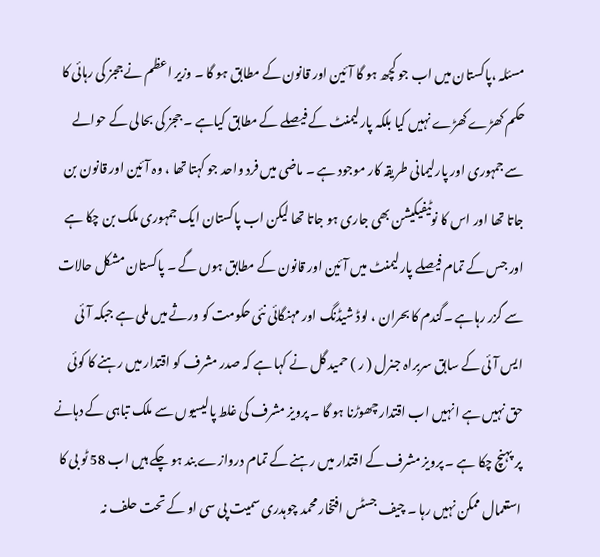مسئلہ ،پاکستان میں اب جو کچھ ہو گا آئین اور قانون کے مطابق ہو گا ۔ وزیر اعظم نے ججز کی رہائی کا حکم کھڑے کھڑے نہیں کیا بلکہ پارلیمنٹ کے فیصلے کے مطابق کیاہے ۔ ججز کی بحالی کے حوالے سے جمہوری اور پارلیمانی طریقہ کار موجود ہے ۔ ماضی میں فرد واحد جو کہتا تھا ، وہ آئین اور قانون بن جاتا تھا اور اس کا نوٹیفیکیشن بھی جاری ہو جاتا تھا لیکن اب پاکستان ایک جمہوری ملک بن چکا ہے اور جس کے تمام فیصلے پارلیمنٹ میں آئین اور قانون کے مطابق ہوں گے ۔ پاکستان مشکل حالات سے گزر رہاہے ۔گندم کا بحران ، لوڈ شیڈنگ اور مہنگائی نئی حکومت کو ورثے میں ملی ہے جبکہ آئی ایس آئی کے سابق سربراہ جنرل ( ر ) حمید گل نے کہا ہے کہ صدر مشرف کو اقتدار میں رہنے کا کوئی حق نہیں ہے انہیں اب اقتدار چھوڑنا ہو گا ۔ پرویز مشرف کی غلط پالیسیوں سے ملک تباہی کے دہانے پر پہنچ چکا ہے ۔ پرویز مشرف کے اقتدار میں رہنے کے تمام دروازے بند ہو چکے ہیں اب 58 ٹو بی کا استعمال ممکن نہیں رہا ۔ چیف جسٹس افتخار محمد چوہدری سمیت پی سی او کے تحت حلف نہ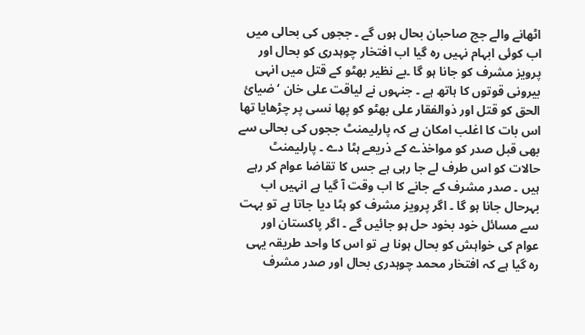اٹھانے والے جج صاحبان بحال ہوں گے ۔ ججوں کی بحالی میں اب کوئی ابہام نہیں رہ گیا اب افتخار چوہدری کو بحال اور پرویز مشرف کو جانا ہو گا ۔بے نظیر بھٹو کے قتل میں انہی بیرونی قوتوں کا ہاتھ ہے ۔ جنہوں نے لیاقت علی خان ‘ ضیائ الحق کو قتل اور ذوالفقار علی بھٹو کو پھا نسی پر چڑھایا تھا اس بات کا اغلب امکان ہے کہ پارلیمنٹ ججوں کی بحالی سے بھی قبل صدر کو مواخذے کے ذریعے ہٹا دے ۔ پارلیمنٹ حالات کو اس طرف لے جا رہی ہے جس کا تقاضا عوام کر رہے ہیں ۔ صدر مشرف کے جانے کا اب وقت آ گیا ہے انہیں اب بہرحال جانا ہو گا ۔ اگر پرویز مشرف کو ہٹا دیا جاتا ہے تو بہت سے مسائل خود بخود حل ہو جائیں گے ۔ اگر پاکستان اور عوام کی خواہش کو بحال ہونا ہے تو اس کا واحد طریقہ یہی رہ گیا ہے کہ افتخار محمد چوہدری بحال اور صدر مشرف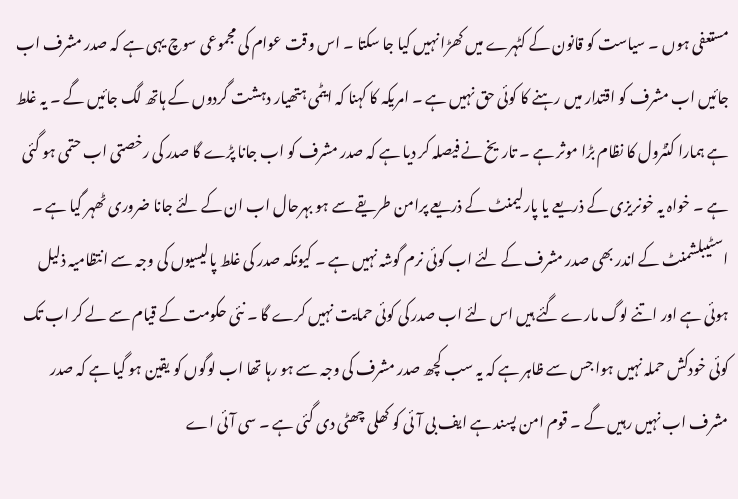مستعفی ہوں ۔ سیاست کو قانون کے کٹہرے میں کھڑا نہیں کیا جا سکتا ۔ اس وقت عوام کی مجموعی سوچ یہی ہے کہ صدر مشرف اب جائیں اب مشرف کو اقتدار میں رہنے کا کوئی حق نہیں ہے ۔ امریکہ کا کہنا کہ ایٹمی ہتھیار دہشت گردوں کے ہاتھ لگ جائیں گے ۔ یہ غلط ہے ہمارا کنٹرول کا نظام بڑا موثر ہے ۔ تاریخ نے فیصلہ کر دیا ہے کہ صدر مشرف کو اب جانا پڑے گا صدر کی رخصتی اب حتمی ہو گئی ہے ۔ خواہ یہ خونریزی کے ذریعے یا پارلیمنٹ کے ذریعے پرامن طریقے سے ہو بہرحال اب ان کے لئے جانا ضروری ٹھہر گیا ہے ۔ اسٹیبلشمنٹ کے اندر بھی صدر مشرف کے لئے اب کوئی نرم گوشہ نہیں ہے ۔ کیونکہ صدر کی غلط پالیسیوں کی وجہ سے انتظامیہ ذلیل ہوئی ہے اور اتنے لوگ مارے گئے ہیں اس لئے اب صدر کی کوئی حمایت نہیں کرے گا ۔ نئی حکومت کے قیام سے لے کر اب تک کوئی خودکش حملہ نہیں ہوا جس سے ظاہر ہے کہ یہ سب کچھ صدر مشرف کی وجہ سے ہو رہا تھا اب لوگوں کو یقین ہو گیا ہے کہ صدر مشرف اب نہیں رہیں گے ۔ قوم امن پسند ہے ایف بی آئی کو کھلی چھٹی دی گئی ہے ۔ سی آئی اے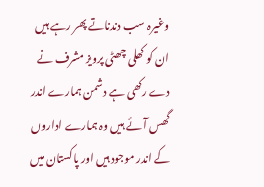وغیرہ سب دندناتے پھر رہے ہیں ان کو کھلی چھٹی پرویز مشرف نے دے رکھی ہے دشمن ہمارے اندر گھس آئے ہیں وہ ہمارے اداروں کے اندر موجود ہیں اور پاکستان میں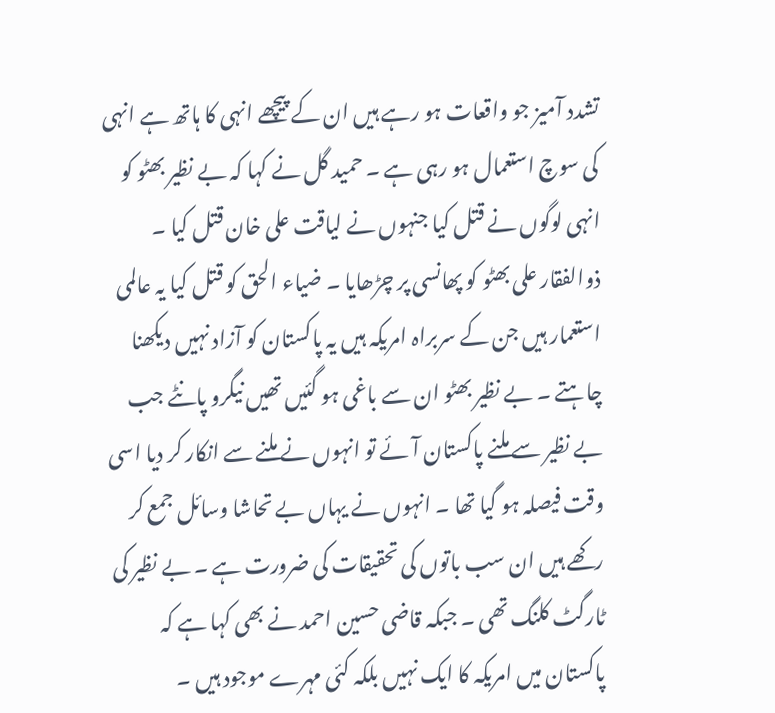تشدد آمیز جو واقعات ہو رہے ہیں ان کے پیچھے انہی کا ہاتھ ہے انہی کی سوچ استعمال ہو رہی ہے ۔ حمید گل نے کہا کہ بے نظیر بھٹو کو انہی لوگوں نے قتل کیا جنہوں نے لیاقت علی خان قتل کیا ۔ ذوالفقار علی بھٹو کو پھانسی پر چڑھایا ۔ ضیاء الحق کو قتل کیا یہ عالمی استعمار ہیں جن کے سربراہ امریکہ ہیں یہ پاکستان کو آزاد نہیں دیکھنا چاہتے ۔ بے نظیر بھٹو ان سے باغی ہو گئیں تھیں نیگرو پانٹے جب بے نظیر سے ملنے پاکستان آئے تو انہوں نے ملنے سے انکار کر دیا اسی وقت فیصلہ ہو گیا تھا ۔ انہوں نے یہاں بے تحاشا وسائل جمع کر رکھے ہیں ان سب باتوں کی تحقیقات کی ضرورت ہے ۔ بے نظیر کی ٹارگٹ کلنگ تھی ۔ جبکہ قاضی حسین احمد نے بھی کہا ہے کہ پاکستان میں امریکہ کا ایک نہیں بلکہ کئی مہرے موجود ہیں ۔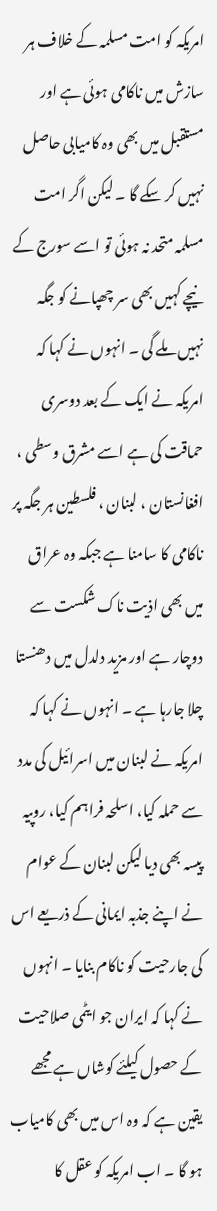امریکہ کو امت مسلمہ کے خلاف ہر سازش میں ناکامی ہوئی ہے اور مستقبل میں بھی وہ کامیابی حاصل نہیں کر سکے گا ۔ لیکن اگر امت مسلمہ متحد نہ ہوئی تو اسے سورج کے نیچے کہیں بھی سر چھپانے کو جگہ نہیں ملے گی ۔ انہوں نے کہا کہ امریکہ نے ایک کے بعد دوسری حماقت کی ہے اسے مشرق وسطی ، افغانستان ، لبنان ، فلسطین ہر جگہ پر ناکامی کا سامنا ہے جبکہ وہ عراق میں بھی اذیت ناک شکست سے دوچار ہے اور مزید دلدل میں دھنستا چلا جارہا ہے ۔ انہوں نے کہا کہ امریکہ نے لبنان میں اسرائیل کی مدد سے حملہ کیا، اسلحہ فراہم کیا، روپیہ پیسہ بھی دیا لیکن لبنان کے عوام نے اپنے جذبہ ایمانی کے ذریعے اس کی جارحیت کو ناکام بنایا ۔ انہوں نے کہا کہ ایران جو ایٹمی صلاحیت کے حصول کیلئے کوشاں ہے مجھے یقین ہے کہ وہ اس میں بھی کامیاب ہو گا ۔ اب امریکہ کو عقل کا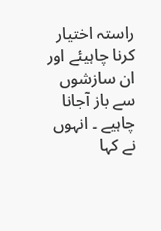راستہ اختیار کرنا چاہیئے اور ان سازشوں سے باز آجانا چاہیے ۔ انہوں نے کہا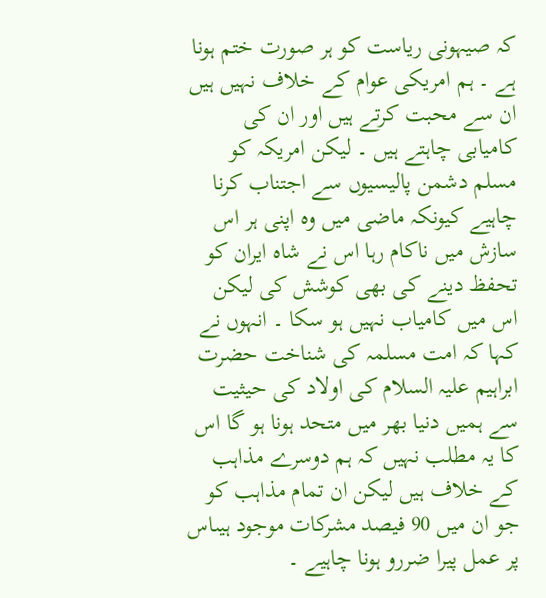کہ صیہونی ریاست کو ہر صورت ختم ہونا ہے ۔ ہم امریکی عوام کے خلاف نہیں ہیں ان سے محبت کرتے ہیں اور ان کی کامیابی چاہتے ہیں ۔ لیکن امریکہ کو مسلم دشمن پالیسیوں سے اجتناب کرنا چاہیے کیونکہ ماضی میں وہ اپنی ہر اس سازش میں ناکام رہا اس نے شاہ ایران کو تحفظ دینے کی بھی کوشش کی لیکن اس میں کامیاب نہیں ہو سکا ۔ انہوں نے کہا کہ امت مسلمہ کی شناخت حضرت ابراہیم علیہ السلام کی اولاد کی حیثیت سے ہمیں دنیا بھر میں متحد ہونا ہو گا اس کا یہ مطلب نہیں کہ ہم دوسرے مذاہب کے خلاف ہیں لیکن ان تمام مذاہب کو جو ان میں 90 فیصد مشرکات موجود ہیںاس پر عمل پیرا ضررو ہونا چاہیے ۔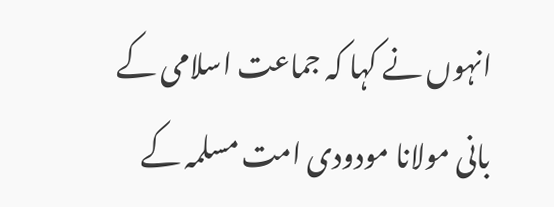انہوں نے کہا کہ جماعت اسلامی کے بانی مولانا مودودی امت مسلمہ کے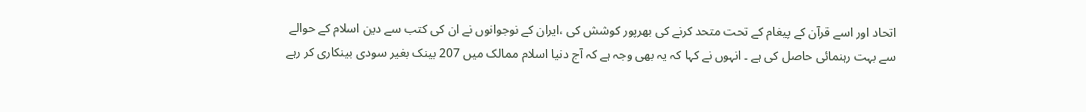اتحاد اور اسے قرآن کے پیغام کے تحت متحد کرنے کی بھرپور کوشش کی ،ایران کے نوجوانوں نے ان کی کتب سے دین اسلام کے حوالے سے بہت رہنمائی حاصل کی ہے ۔ انہوں نے کہا کہ یہ بھی وجہ ہے کہ آج دنیا اسلام ممالک میں 207 بینک بغیر سودی بینکاری کر رہے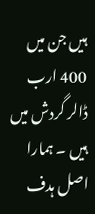ہیں جن میں 400 ارب ڈالر گردش میں ہیں ۔ ہمارا اصل ہدف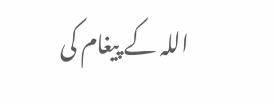اللہ کے پیغام کی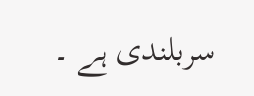سربلندی ہے ۔